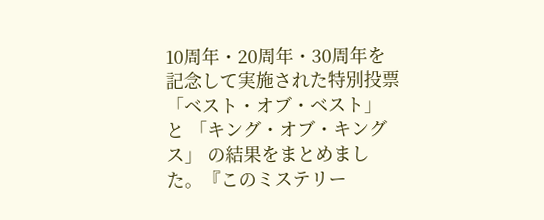10周年・20周年・30周年を記念して実施された特別投票 「ベスト・オブ・ベスト」 と 「キング・オブ・キングス」 の結果をまとめました。『このミステリー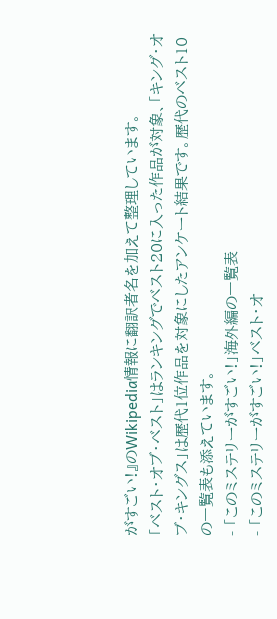がすごい!』のWikipedia情報に翻訳者名を加えて整理しています。
「ベスト・オブ・ベスト」はランキングでベスト20に入った作品が対象、「キング・オブ・キングス」は歴代1位作品を対象にしたアンケート結果です。歴代のベスト10の一覧表も添えています。
- 「このミステリーがすごい!」海外編の一覧表
- 「このミステリーがすごい!」ベスト・オ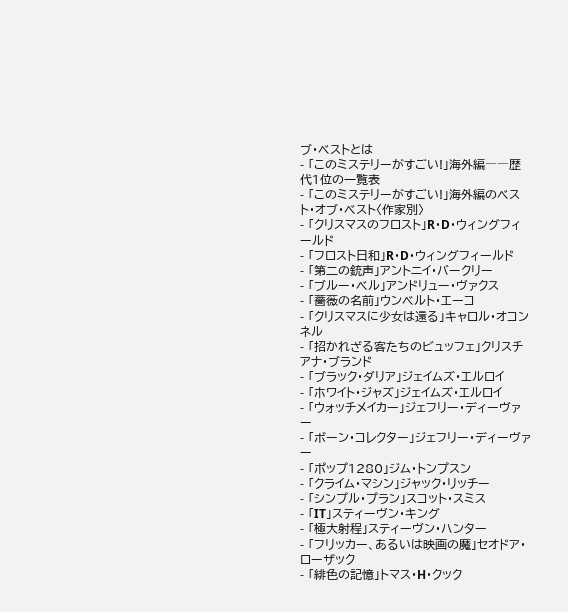ブ・ベストとは
- 「このミステリーがすごい!」海外編――歴代1位の一覧表
- 「このミステリーがすごい!」海外編のベスト・オブ・ベスト〈作家別〉
- 「クリスマスのフロスト」R・D・ウィングフィールド
- 「フロスト日和」R・D・ウィングフィールド
- 「第二の銃声」アントニイ・バークリー
- 「ブルー・ベル」アンドリュー・ヴァクス
- 「薔薇の名前」ウンベルト・エーコ
- 「クリスマスに少女は還る」キャロル・オコンネル
- 「招かれざる客たちのビュッフェ」クリスチアナ・ブランド
- 「ブラック・ダリア」ジェイムズ・エルロイ
- 「ホワイト・ジャズ」ジェイムズ・エルロイ
- 「ウォッチメイカー」ジェフリー・ディーヴァー
- 「ボーン・コレクター」ジェフリー・ディーヴァー
- 「ポップ1280」ジム・トンプスン
- 「クライム・マシン」ジャック・リッチー
- 「シンプル・プラン」スコット・スミス
- 「IT」スティーヴン・キング
- 「極大射程」スティーヴン・ハンター
- 「フリッカー、あるいは映画の魔」セオドア・ローザック
- 「緋色の記憶」トマス・H・クック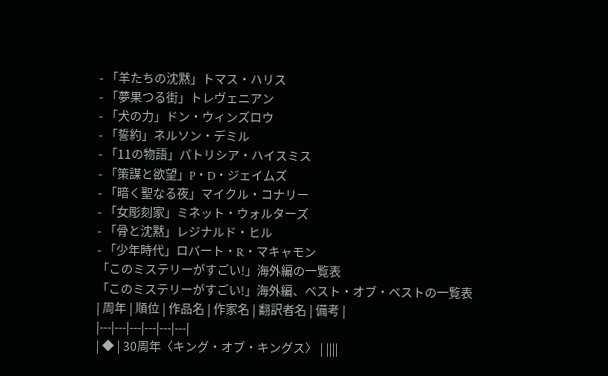- 「羊たちの沈黙」トマス・ハリス
- 「夢果つる街」トレヴェニアン
- 「犬の力」ドン・ウィンズロウ
- 「誓約」ネルソン・デミル
- 「11の物語」パトリシア・ハイスミス
- 「策謀と欲望」P・D・ジェイムズ
- 「暗く聖なる夜」マイクル・コナリー
- 「女彫刻家」ミネット・ウォルターズ
- 「骨と沈黙」レジナルド・ヒル
- 「少年時代」ロバート・R・マキャモン
「このミステリーがすごい!」海外編の一覧表
「このミステリーがすごい!」海外編、ベスト・オブ・ベストの一覧表
| 周年 | 順位 | 作品名 | 作家名 | 翻訳者名 | 備考 |
|---|---|---|---|---|---|
| ◆ | 30周年〈キング・オブ・キングス〉 | ||||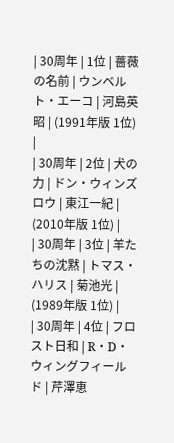| 30周年 | 1位 | 薔薇の名前 | ウンベルト・エーコ | 河島英昭 | (1991年版 1位) |
| 30周年 | 2位 | 犬の力 | ドン・ウィンズロウ | 東江一紀 | (2010年版 1位) |
| 30周年 | 3位 | 羊たちの沈黙 | トマス・ハリス | 菊池光 | (1989年版 1位) |
| 30周年 | 4位 | フロスト日和 | R・D・ウィングフィールド | 芹澤恵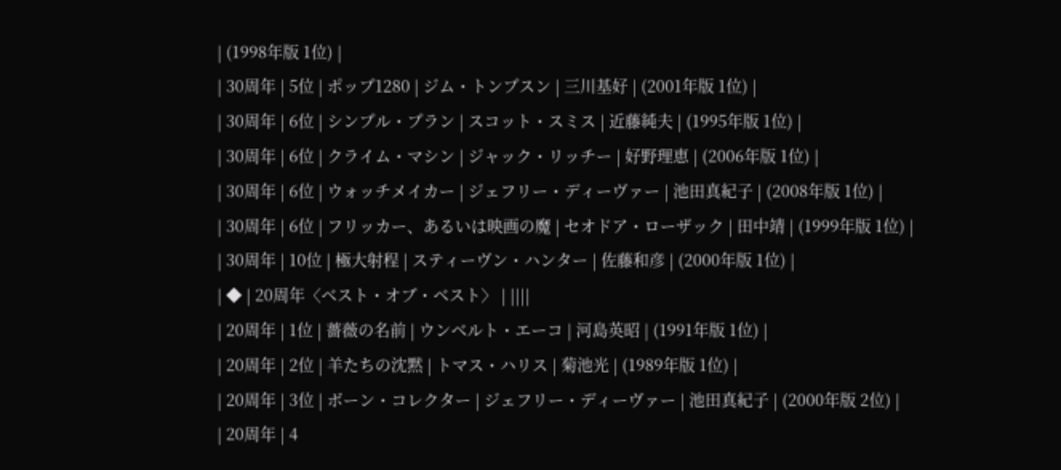| (1998年版 1位) |
| 30周年 | 5位 | ポップ1280 | ジム・トンプスン | 三川基好 | (2001年版 1位) |
| 30周年 | 6位 | シンプル・プラン | スコット・スミス | 近藤純夫 | (1995年版 1位) |
| 30周年 | 6位 | クライム・マシン | ジャック・リッチー | 好野理恵 | (2006年版 1位) |
| 30周年 | 6位 | ウォッチメイカー | ジェフリー・ディーヴァー | 池田真紀子 | (2008年版 1位) |
| 30周年 | 6位 | フリッカー、あるいは映画の魔 | セオドア・ローザック | 田中靖 | (1999年版 1位) |
| 30周年 | 10位 | 極大射程 | スティーヴン・ハンター | 佐藤和彦 | (2000年版 1位) |
| ◆ | 20周年〈ベスト・オブ・ベスト〉 | ||||
| 20周年 | 1位 | 薔薇の名前 | ウンベルト・エーコ | 河島英昭 | (1991年版 1位) |
| 20周年 | 2位 | 羊たちの沈黙 | トマス・ハリス | 菊池光 | (1989年版 1位) |
| 20周年 | 3位 | ボーン・コレクター | ジェフリー・ディーヴァー | 池田真紀子 | (2000年版 2位) |
| 20周年 | 4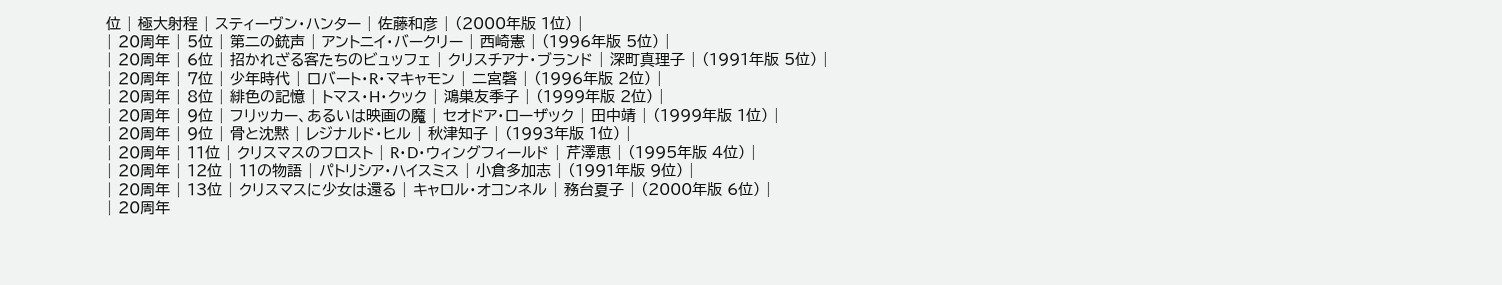位 | 極大射程 | スティーヴン・ハンター | 佐藤和彦 | (2000年版 1位) |
| 20周年 | 5位 | 第二の銃声 | アントニイ・バークリー | 西崎憲 | (1996年版 5位) |
| 20周年 | 6位 | 招かれざる客たちのビュッフェ | クリスチアナ・ブランド | 深町真理子 | (1991年版 5位) |
| 20周年 | 7位 | 少年時代 | ロバート・R・マキャモン | 二宮磬 | (1996年版 2位) |
| 20周年 | 8位 | 緋色の記憶 | トマス・H・クック | 鴻巣友季子 | (1999年版 2位) |
| 20周年 | 9位 | フリッカー、あるいは映画の魔 | セオドア・ローザック | 田中靖 | (1999年版 1位) |
| 20周年 | 9位 | 骨と沈黙 | レジナルド・ヒル | 秋津知子 | (1993年版 1位) |
| 20周年 | 11位 | クリスマスのフロスト | R・D・ウィングフィールド | 芹澤恵 | (1995年版 4位) |
| 20周年 | 12位 | 11の物語 | パトリシア・ハイスミス | 小倉多加志 | (1991年版 9位) |
| 20周年 | 13位 | クリスマスに少女は還る | キャロル・オコンネル | 務台夏子 | (2000年版 6位) |
| 20周年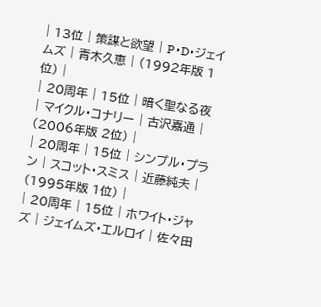| 13位 | 策謀と欲望 | P・D・ジェイムズ | 青木久恵 | (1992年版 1位) |
| 20周年 | 15位 | 暗く聖なる夜 | マイクル・コナリー | 古沢嘉通 | (2006年版 2位) |
| 20周年 | 15位 | シンプル・プラン | スコット・スミス | 近藤純夫 | (1995年版 1位) |
| 20周年 | 15位 | ホワイト・ジャズ | ジェイムズ・エルロイ | 佐々田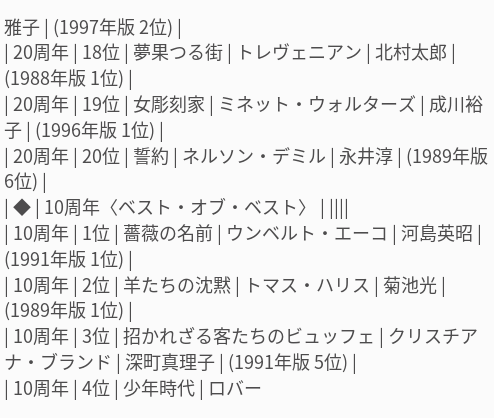雅子 | (1997年版 2位) |
| 20周年 | 18位 | 夢果つる街 | トレヴェニアン | 北村太郎 | (1988年版 1位) |
| 20周年 | 19位 | 女彫刻家 | ミネット・ウォルターズ | 成川裕子 | (1996年版 1位) |
| 20周年 | 20位 | 誓約 | ネルソン・デミル | 永井淳 | (1989年版 6位) |
| ◆ | 10周年〈ベスト・オブ・ベスト〉 | ||||
| 10周年 | 1位 | 薔薇の名前 | ウンベルト・エーコ | 河島英昭 | (1991年版 1位) |
| 10周年 | 2位 | 羊たちの沈黙 | トマス・ハリス | 菊池光 | (1989年版 1位) |
| 10周年 | 3位 | 招かれざる客たちのビュッフェ | クリスチアナ・ブランド | 深町真理子 | (1991年版 5位) |
| 10周年 | 4位 | 少年時代 | ロバー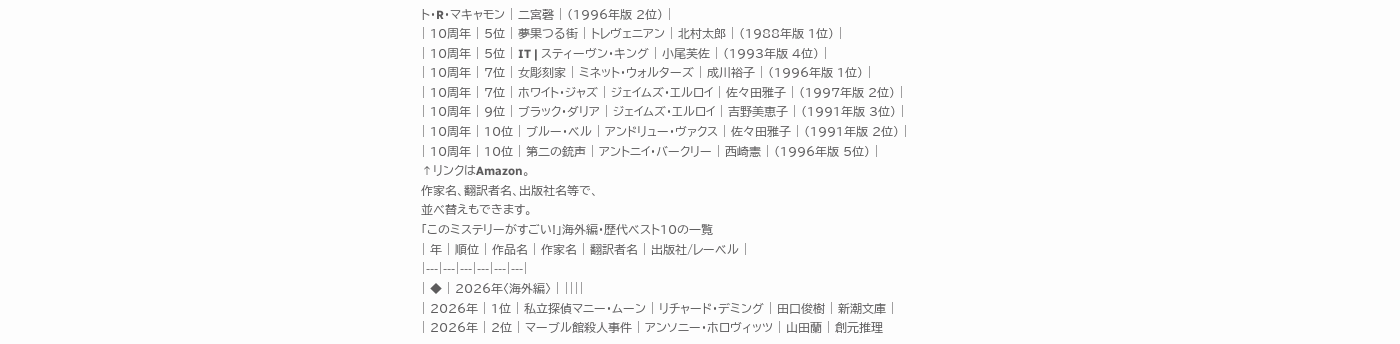ト・R・マキャモン | 二宮磬 | (1996年版 2位) |
| 10周年 | 5位 | 夢果つる街 | トレヴェニアン | 北村太郎 | (1988年版 1位) |
| 10周年 | 5位 | IT | スティーヴン・キング | 小尾芙佐 | (1993年版 4位) |
| 10周年 | 7位 | 女彫刻家 | ミネット・ウォルターズ | 成川裕子 | (1996年版 1位) |
| 10周年 | 7位 | ホワイト・ジャズ | ジェイムズ・エルロイ | 佐々田雅子 | (1997年版 2位) |
| 10周年 | 9位 | ブラック・ダリア | ジェイムズ・エルロイ | 吉野美恵子 | (1991年版 3位) |
| 10周年 | 10位 | ブルー・ベル | アンドリュー・ヴァクス | 佐々田雅子 | (1991年版 2位) |
| 10周年 | 10位 | 第二の銃声 | アントニイ・バークリー | 西崎憲 | (1996年版 5位) |
↑リンクはAmazon。
作家名、翻訳者名、出版社名等で、
並べ替えもできます。
「このミステリーがすごい!」海外編・歴代ベスト10の一覧
| 年 | 順位 | 作品名 | 作家名 | 翻訳者名 | 出版社/レーベル |
|---|---|---|---|---|---|
| ◆ | 2026年〈海外編〉 | ||||
| 2026年 | 1位 | 私立探偵マニー・ムーン | リチャード・デミング | 田口俊樹 | 新潮文庫 |
| 2026年 | 2位 | マーブル館殺人事件 | アンソニー・ホロヴィッツ | 山田蘭 | 創元推理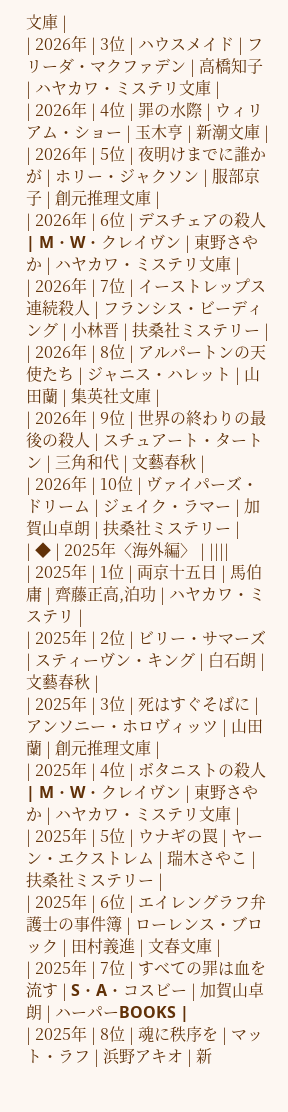文庫 |
| 2026年 | 3位 | ハウスメイド | フリーダ・マクファデン | 高橋知子 | ハヤカワ・ミステリ文庫 |
| 2026年 | 4位 | 罪の水際 | ウィリアム・ショー | 玉木亨 | 新潮文庫 |
| 2026年 | 5位 | 夜明けまでに誰かが | ホリー・ジャクソン | 服部京子 | 創元推理文庫 |
| 2026年 | 6位 | デスチェアの殺人 | M・W・クレイヴン | 東野さやか | ハヤカワ・ミステリ文庫 |
| 2026年 | 7位 | イーストレップス連続殺人 | フランシス・ビーディング | 小林晋 | 扶桑社ミステリー |
| 2026年 | 8位 | アルパートンの天使たち | ジャニス・ハレット | 山田蘭 | 集英社文庫 |
| 2026年 | 9位 | 世界の終わりの最後の殺人 | スチュアート・タートン | 三角和代 | 文藝春秋 |
| 2026年 | 10位 | ヴァイパーズ・ドリーム | ジェイク・ラマー | 加賀山卓朗 | 扶桑社ミステリー |
| ◆ | 2025年〈海外編〉 | ||||
| 2025年 | 1位 | 両京十五日 | 馬伯庸 | 齊藤正高,泊功 | ハヤカワ・ミステリ |
| 2025年 | 2位 | ビリー・サマーズ | スティーヴン・キング | 白石朗 | 文藝春秋 |
| 2025年 | 3位 | 死はすぐそばに | アンソニー・ホロヴィッツ | 山田蘭 | 創元推理文庫 |
| 2025年 | 4位 | ボタニストの殺人 | M・W・クレイヴン | 東野さやか | ハヤカワ・ミステリ文庫 |
| 2025年 | 5位 | ウナギの罠 | ヤーン・エクストレム | 瑞木さやこ | 扶桑社ミステリー |
| 2025年 | 6位 | エイレングラフ弁護士の事件簿 | ローレンス・ブロック | 田村義進 | 文春文庫 |
| 2025年 | 7位 | すべての罪は血を流す | S・A・コスビー | 加賀山卓朗 | ハーパーBOOKS |
| 2025年 | 8位 | 魂に秩序を | マット・ラフ | 浜野アキオ | 新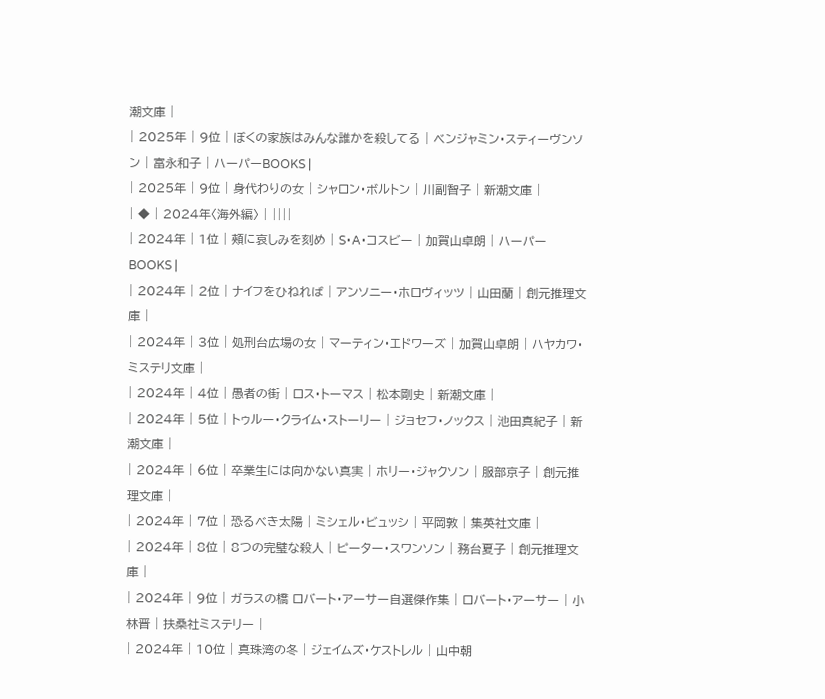潮文庫 |
| 2025年 | 9位 | ぼくの家族はみんな誰かを殺してる | ベンジャミン・スティーヴンソン | 富永和子 | ハーパーBOOKS |
| 2025年 | 9位 | 身代わりの女 | シャロン・ボルトン | 川副智子 | 新潮文庫 |
| ◆ | 2024年〈海外編〉 | ||||
| 2024年 | 1位 | 頰に哀しみを刻め | S・A・コスビー | 加賀山卓朗 | ハーパーBOOKS |
| 2024年 | 2位 | ナイフをひねれば | アンソニー・ホロヴィッツ | 山田蘭 | 創元推理文庫 |
| 2024年 | 3位 | 処刑台広場の女 | マーティン・エドワーズ | 加賀山卓朗 | ハヤカワ・ミステリ文庫 |
| 2024年 | 4位 | 愚者の街 | ロス・トーマス | 松本剛史 | 新潮文庫 |
| 2024年 | 5位 | トゥルー・クライム・ストーリー | ジョセフ・ノックス | 池田真紀子 | 新潮文庫 |
| 2024年 | 6位 | 卒業生には向かない真実 | ホリー・ジャクソン | 服部京子 | 創元推理文庫 |
| 2024年 | 7位 | 恐るべき太陽 | ミシェル・ビュッシ | 平岡敦 | 集英社文庫 |
| 2024年 | 8位 | 8つの完璧な殺人 | ピーター・スワンソン | 務台夏子 | 創元推理文庫 |
| 2024年 | 9位 | ガラスの橋 ロバート・アーサー自選傑作集 | ロバート・アーサー | 小林晋 | 扶桑社ミステリー |
| 2024年 | 10位 | 真珠湾の冬 | ジェイムズ・ケストレル | 山中朝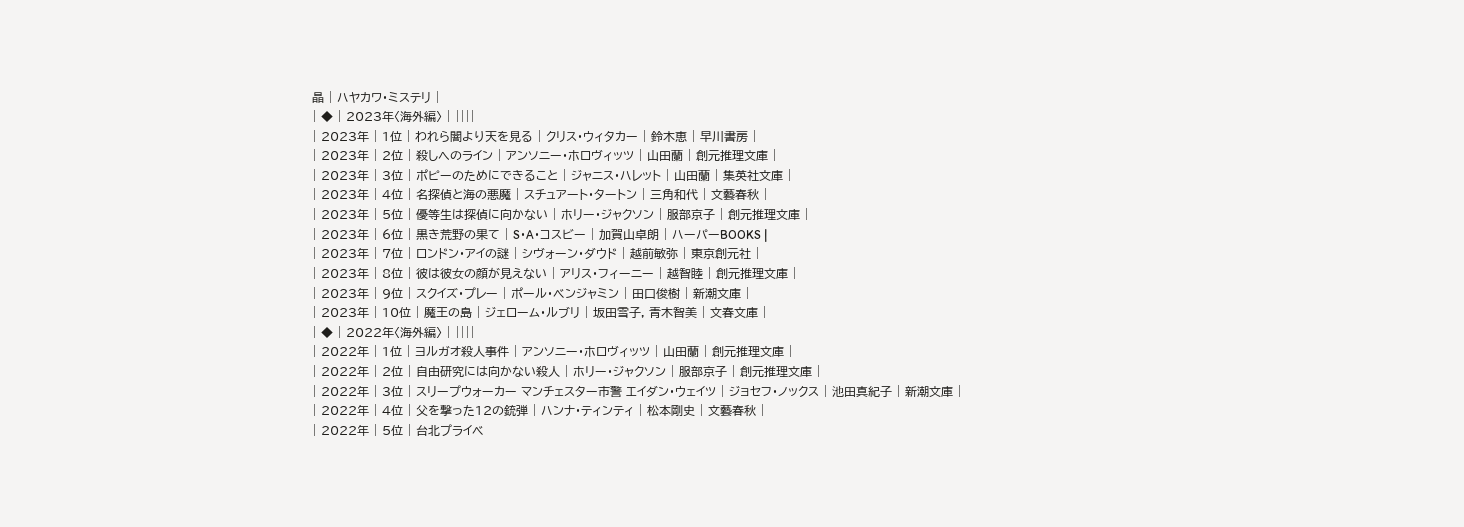晶 | ハヤカワ・ミステリ |
| ◆ | 2023年〈海外編〉 | ||||
| 2023年 | 1位 | われら闇より天を見る | クリス・ウィタカー | 鈴木恵 | 早川書房 |
| 2023年 | 2位 | 殺しへのライン | アンソニー・ホロヴィッツ | 山田蘭 | 創元推理文庫 |
| 2023年 | 3位 | ポピーのためにできること | ジャニス・ハレット | 山田蘭 | 集英社文庫 |
| 2023年 | 4位 | 名探偵と海の悪魔 | スチュアート・タートン | 三角和代 | 文藝春秋 |
| 2023年 | 5位 | 優等生は探偵に向かない | ホリー・ジャクソン | 服部京子 | 創元推理文庫 |
| 2023年 | 6位 | 黒き荒野の果て | S・A・コスビー | 加賀山卓朗 | ハーパーBOOKS |
| 2023年 | 7位 | ロンドン・アイの謎 | シヴォーン・ダウド | 越前敏弥 | 東京創元社 |
| 2023年 | 8位 | 彼は彼女の顔が見えない | アリス・フィーニー | 越智睦 | 創元推理文庫 |
| 2023年 | 9位 | スクイズ・プレー | ポール・ベンジャミン | 田口俊樹 | 新潮文庫 |
| 2023年 | 10位 | 魔王の島 | ジェローム・ルブリ | 坂田雪子, 青木智美 | 文春文庫 |
| ◆ | 2022年〈海外編〉 | ||||
| 2022年 | 1位 | ヨルガオ殺人事件 | アンソニー・ホロヴィッツ | 山田蘭 | 創元推理文庫 |
| 2022年 | 2位 | 自由研究には向かない殺人 | ホリー・ジャクソン | 服部京子 | 創元推理文庫 |
| 2022年 | 3位 | スリープウォーカー マンチェスター市警 エイダン・ウェイツ | ジョセフ・ノックス | 池田真紀子 | 新潮文庫 |
| 2022年 | 4位 | 父を撃った12の銃弾 | ハンナ・ティンティ | 松本剛史 | 文藝春秋 |
| 2022年 | 5位 | 台北プライベ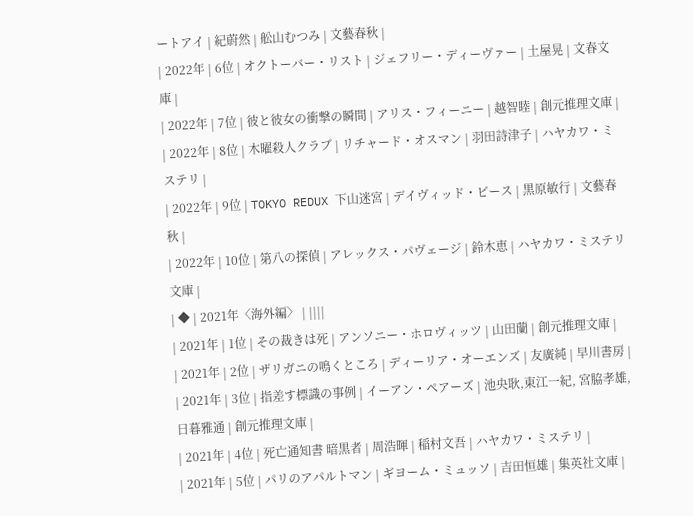ートアイ | 紀蔚然 | 舩山むつみ | 文藝春秋 |
| 2022年 | 6位 | オクトーバー・リスト | ジェフリー・ディーヴァー | 土屋晃 | 文春文庫 |
| 2022年 | 7位 | 彼と彼女の衝撃の瞬間 | アリス・フィーニー | 越智睦 | 創元推理文庫 |
| 2022年 | 8位 | 木曜殺人クラブ | リチャード・オスマン | 羽田詩津子 | ハヤカワ・ミステリ |
| 2022年 | 9位 | TOKYO REDUX 下山迷宮 | デイヴィッド・ピース | 黒原敏行 | 文藝春秋 |
| 2022年 | 10位 | 第八の探偵 | アレックス・パヴェージ | 鈴木恵 | ハヤカワ・ミステリ文庫 |
| ◆ | 2021年〈海外編〉 | ||||
| 2021年 | 1位 | その裁きは死 | アンソニー・ホロヴィッツ | 山田蘭 | 創元推理文庫 |
| 2021年 | 2位 | ザリガニの鳴くところ | ディーリア・オーエンズ | 友廣純 | 早川書房 |
| 2021年 | 3位 | 指差す標識の事例 | イーアン・ペアーズ | 池央耿,東江一紀, 宮脇孝雄,日暮雅通 | 創元推理文庫 |
| 2021年 | 4位 | 死亡通知書 暗黒者 | 周浩暉 | 稲村文吾 | ハヤカワ・ミステリ |
| 2021年 | 5位 | パリのアパルトマン | ギヨーム・ミュッソ | 吉田恒雄 | 集英社文庫 |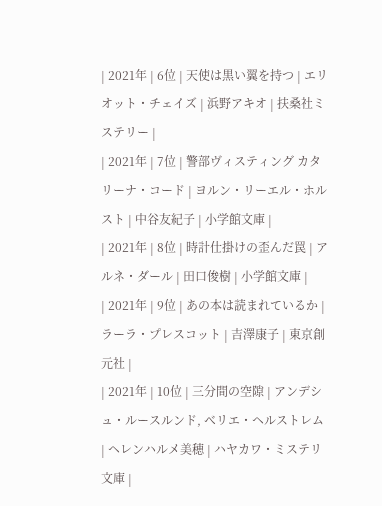| 2021年 | 6位 | 天使は黒い翼を持つ | エリオット・チェイズ | 浜野アキオ | 扶桑社ミステリー |
| 2021年 | 7位 | 警部ヴィスティング カタリーナ・コード | ヨルン・リーエル・ホルスト | 中谷友紀子 | 小学館文庫 |
| 2021年 | 8位 | 時計仕掛けの歪んだ罠 | アルネ・ダール | 田口俊樹 | 小学館文庫 |
| 2021年 | 9位 | あの本は読まれているか | ラーラ・プレスコット | 吉澤康子 | 東京創元社 |
| 2021年 | 10位 | 三分間の空隙 | アンデシュ・ルースルンド, ベリエ・ヘルストレム | ヘレンハルメ美穂 | ハヤカワ・ミステリ文庫 |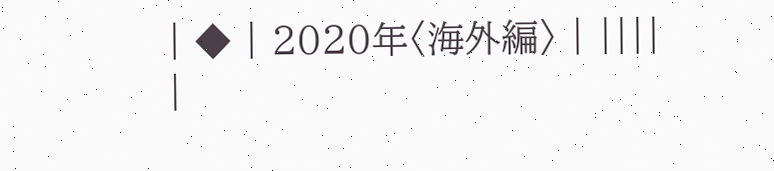| ◆ | 2020年〈海外編〉 | ||||
|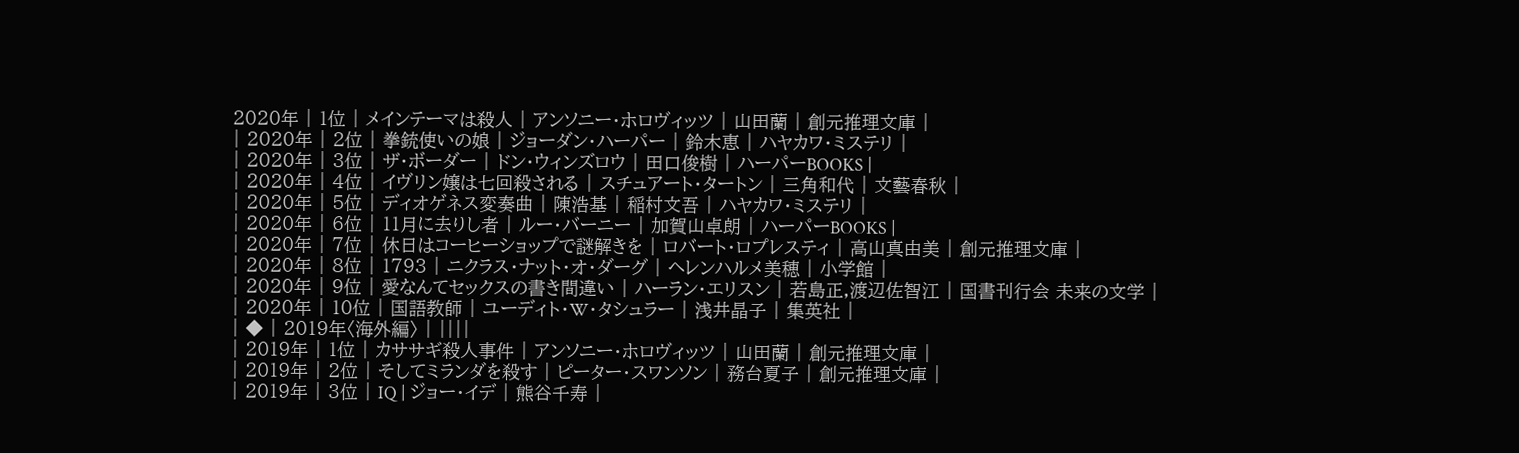2020年 | 1位 | メインテーマは殺人 | アンソニー・ホロヴィッツ | 山田蘭 | 創元推理文庫 |
| 2020年 | 2位 | 拳銃使いの娘 | ジョーダン・ハーパー | 鈴木恵 | ハヤカワ・ミステリ |
| 2020年 | 3位 | ザ・ボーダー | ドン・ウィンズロウ | 田口俊樹 | ハーパーBOOKS |
| 2020年 | 4位 | イヴリン嬢は七回殺される | スチュアート・タートン | 三角和代 | 文藝春秋 |
| 2020年 | 5位 | ディオゲネス変奏曲 | 陳浩基 | 稲村文吾 | ハヤカワ・ミステリ |
| 2020年 | 6位 | 11月に去りし者 | ルー・バーニー | 加賀山卓朗 | ハーパーBOOKS |
| 2020年 | 7位 | 休日はコーヒーショップで謎解きを | ロバート・ロプレスティ | 高山真由美 | 創元推理文庫 |
| 2020年 | 8位 | 1793 | ニクラス・ナット・オ・ダーグ | ヘレンハルメ美穂 | 小学館 |
| 2020年 | 9位 | 愛なんてセックスの書き間違い | ハーラン・エリスン | 若島正,渡辺佐智江 | 国書刊行会 未来の文学 |
| 2020年 | 10位 | 国語教師 | ユーディト・W・タシュラー | 浅井晶子 | 集英社 |
| ◆ | 2019年〈海外編〉 | ||||
| 2019年 | 1位 | カササギ殺人事件 | アンソニー・ホロヴィッツ | 山田蘭 | 創元推理文庫 |
| 2019年 | 2位 | そしてミランダを殺す | ピーター・スワンソン | 務台夏子 | 創元推理文庫 |
| 2019年 | 3位 | IQ | ジョー・イデ | 熊谷千寿 |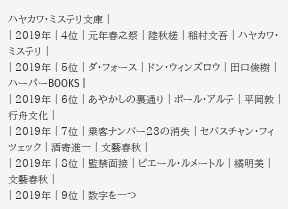ハヤカワ・ミステリ文庫 |
| 2019年 | 4位 | 元年春之祭 | 陸秋槎 | 稲村文吾 | ハヤカワ・ミステリ |
| 2019年 | 5位 | ダ・フォース | ドン・ウィンズロウ | 田口俊樹 | ハーパーBOOKS |
| 2019年 | 6位 | あやかしの裏通り | ポール・アルテ | 平岡敦 | 行舟文化 |
| 2019年 | 7位 | 乗客ナンバー23の消失 | セバスチャン・フィツェック | 酒寄進一 | 文藝春秋 |
| 2019年 | 8位 | 監禁面接 | ピエール・ルメートル | 橘明美 | 文藝春秋 |
| 2019年 | 9位 | 数字を一つ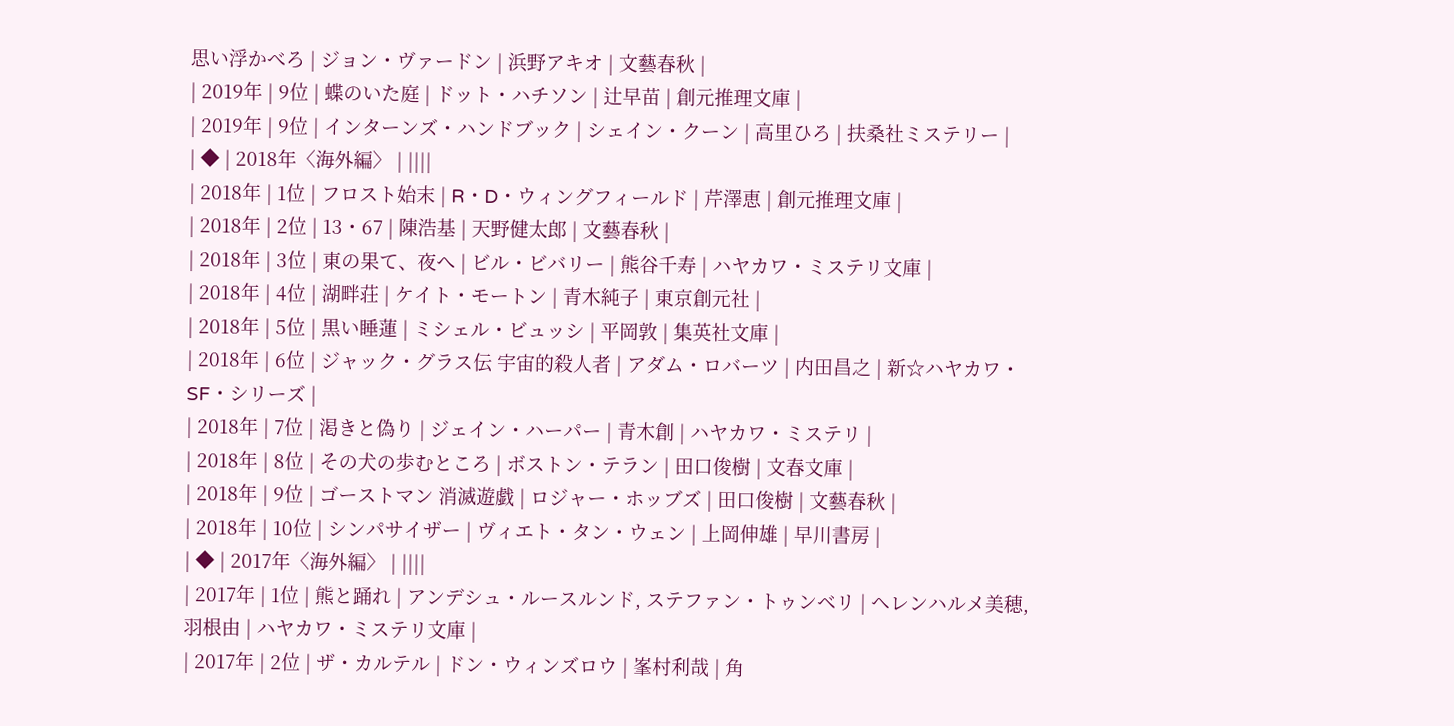思い浮かべろ | ジョン・ヴァードン | 浜野アキオ | 文藝春秋 |
| 2019年 | 9位 | 蝶のいた庭 | ドット・ハチソン | 辻早苗 | 創元推理文庫 |
| 2019年 | 9位 | インターンズ・ハンドブック | シェイン・クーン | 高里ひろ | 扶桑社ミステリー |
| ◆ | 2018年〈海外編〉 | ||||
| 2018年 | 1位 | フロスト始末 | R・D・ウィングフィールド | 芹澤恵 | 創元推理文庫 |
| 2018年 | 2位 | 13・67 | 陳浩基 | 天野健太郎 | 文藝春秋 |
| 2018年 | 3位 | 東の果て、夜へ | ビル・ビバリー | 熊谷千寿 | ハヤカワ・ミステリ文庫 |
| 2018年 | 4位 | 湖畔荘 | ケイト・モートン | 青木純子 | 東京創元社 |
| 2018年 | 5位 | 黒い睡蓮 | ミシェル・ビュッシ | 平岡敦 | 集英社文庫 |
| 2018年 | 6位 | ジャック・グラス伝 宇宙的殺人者 | アダム・ロバーツ | 内田昌之 | 新☆ハヤカワ・ SF・シリーズ |
| 2018年 | 7位 | 渇きと偽り | ジェイン・ハーパー | 青木創 | ハヤカワ・ミステリ |
| 2018年 | 8位 | その犬の歩むところ | ボストン・テラン | 田口俊樹 | 文春文庫 |
| 2018年 | 9位 | ゴーストマン 消滅遊戯 | ロジャー・ホッブズ | 田口俊樹 | 文藝春秋 |
| 2018年 | 10位 | シンパサイザー | ヴィエト・タン・ウェン | 上岡伸雄 | 早川書房 |
| ◆ | 2017年〈海外編〉 | ||||
| 2017年 | 1位 | 熊と踊れ | アンデシュ・ルースルンド, ステファン・トゥンベリ | ヘレンハルメ美穂, 羽根由 | ハヤカワ・ミステリ文庫 |
| 2017年 | 2位 | ザ・カルテル | ドン・ウィンズロウ | 峯村利哉 | 角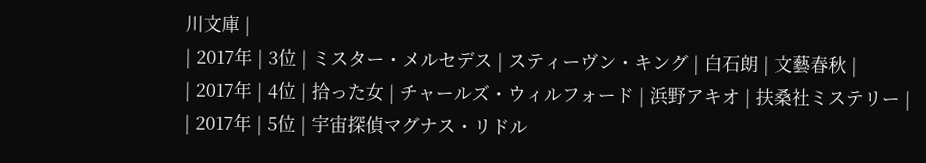川文庫 |
| 2017年 | 3位 | ミスター・メルセデス | スティーヴン・キング | 白石朗 | 文藝春秋 |
| 2017年 | 4位 | 拾った女 | チャールズ・ウィルフォード | 浜野アキオ | 扶桑社ミステリー |
| 2017年 | 5位 | 宇宙探偵マグナス・リドル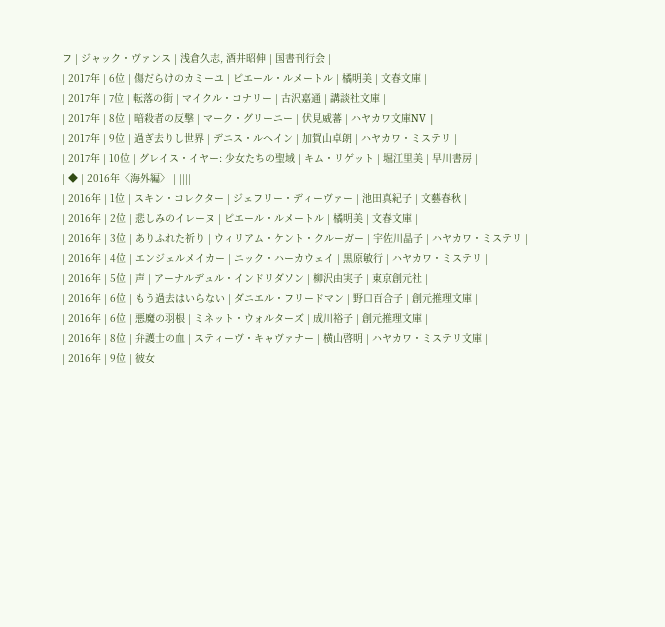フ | ジャック・ヴァンス | 浅倉久志, 酒井昭伸 | 国書刊行会 |
| 2017年 | 6位 | 傷だらけのカミーユ | ピエール・ルメートル | 橘明美 | 文春文庫 |
| 2017年 | 7位 | 転落の街 | マイクル・コナリー | 古沢嘉通 | 講談社文庫 |
| 2017年 | 8位 | 暗殺者の反撃 | マーク・グリーニー | 伏見威蕃 | ハヤカワ文庫NV |
| 2017年 | 9位 | 過ぎ去りし世界 | デニス・ルヘイン | 加賀山卓朗 | ハヤカワ・ミステリ |
| 2017年 | 10位 | グレイス・イヤー: 少女たちの聖域 | キム・リゲット | 堀江里美 | 早川書房 |
| ◆ | 2016年〈海外編〉 | ||||
| 2016年 | 1位 | スキン・コレクター | ジェフリー・ディーヴァー | 池田真紀子 | 文藝春秋 |
| 2016年 | 2位 | 悲しみのイレーヌ | ピエール・ルメートル | 橘明美 | 文春文庫 |
| 2016年 | 3位 | ありふれた祈り | ウィリアム・ケント・クルーガー | 宇佐川晶子 | ハヤカワ・ミステリ |
| 2016年 | 4位 | エンジェルメイカー | ニック・ハーカウェイ | 黒原敏行 | ハヤカワ・ミステリ |
| 2016年 | 5位 | 声 | アーナルデュル・インドリダソン | 柳沢由実子 | 東京創元社 |
| 2016年 | 6位 | もう過去はいらない | ダニエル・フリードマン | 野口百合子 | 創元推理文庫 |
| 2016年 | 6位 | 悪魔の羽根 | ミネット・ウォルターズ | 成川裕子 | 創元推理文庫 |
| 2016年 | 8位 | 弁護士の血 | スティーヴ・キャヴァナー | 横山啓明 | ハヤカワ・ミステリ文庫 |
| 2016年 | 9位 | 彼女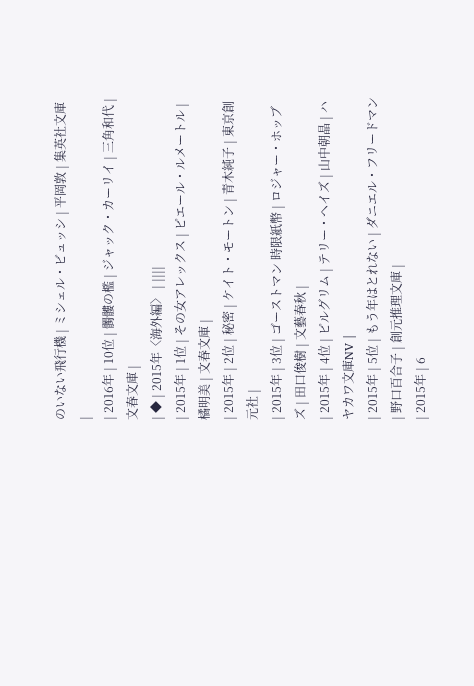のいない飛行機 | ミシェル・ビュッシ | 平岡敦 | 集英社文庫 |
| 2016年 | 10位 | 髑髏の檻 | ジャック・カーリイ | 三角和代 | 文春文庫 |
| ◆ | 2015年〈海外編〉 | ||||
| 2015年 | 1位 | その女アレックス | ピエール・ルメートル | 橘明美 | 文春文庫 |
| 2015年 | 2位 | 秘密 | ケイト・モートン | 青木純子 | 東京創元社 |
| 2015年 | 3位 | ゴーストマン 時限紙幣 | ロジャー・ホッブズ | 田口俊樹 | 文藝春秋 |
| 2015年 | 4位 | ピルグリム | テリー・ヘイズ | 山中朝晶 | ハヤカワ文庫NV |
| 2015年 | 5位 | もう年はとれない | ダニエル・フリードマン | 野口百合子 | 創元推理文庫 |
| 2015年 | 6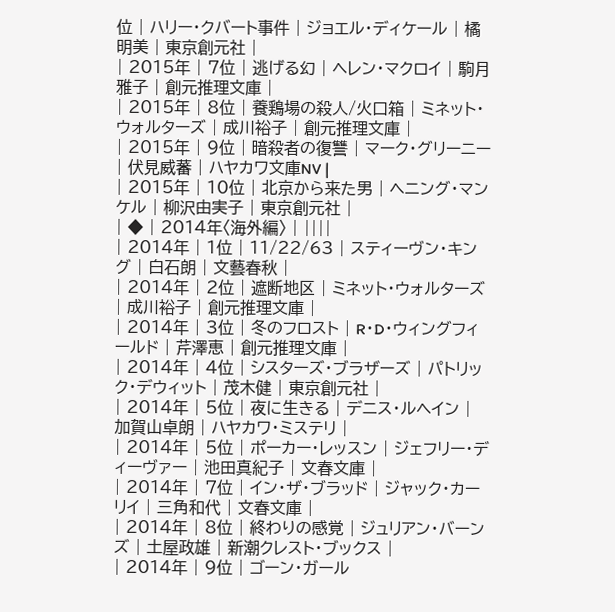位 | ハリー・クバート事件 | ジョエル・ディケール | 橘明美 | 東京創元社 |
| 2015年 | 7位 | 逃げる幻 | ヘレン・マクロイ | 駒月雅子 | 創元推理文庫 |
| 2015年 | 8位 | 養鶏場の殺人/火口箱 | ミネット・ウォルターズ | 成川裕子 | 創元推理文庫 |
| 2015年 | 9位 | 暗殺者の復讐 | マーク・グリーニー | 伏見威蕃 | ハヤカワ文庫NV |
| 2015年 | 10位 | 北京から来た男 | ヘニング・マンケル | 柳沢由実子 | 東京創元社 |
| ◆ | 2014年〈海外編〉 | ||||
| 2014年 | 1位 | 11/22/63 | スティーヴン・キング | 白石朗 | 文藝春秋 |
| 2014年 | 2位 | 遮断地区 | ミネット・ウォルターズ | 成川裕子 | 創元推理文庫 |
| 2014年 | 3位 | 冬のフロスト | R・D・ウィングフィールド | 芹澤恵 | 創元推理文庫 |
| 2014年 | 4位 | シスターズ・ブラザーズ | パトリック・デウィット | 茂木健 | 東京創元社 |
| 2014年 | 5位 | 夜に生きる | デニス・ルヘイン | 加賀山卓朗 | ハヤカワ・ミステリ |
| 2014年 | 5位 | ポーカー・レッスン | ジェフリー・ディーヴァー | 池田真紀子 | 文春文庫 |
| 2014年 | 7位 | イン・ザ・ブラッド | ジャック・カーリイ | 三角和代 | 文春文庫 |
| 2014年 | 8位 | 終わりの感覚 | ジュリアン・バーンズ | 土屋政雄 | 新潮クレスト・ブックス |
| 2014年 | 9位 | ゴーン・ガール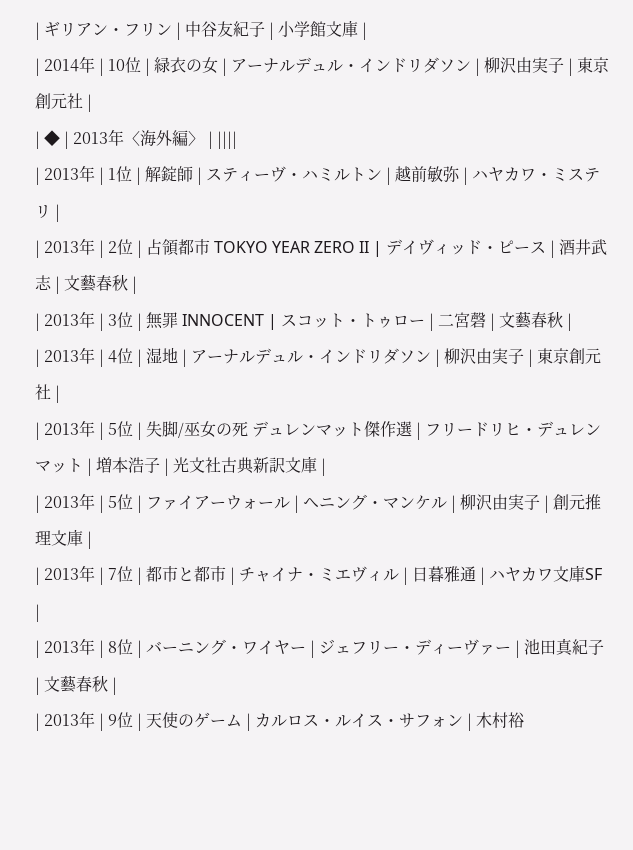| ギリアン・フリン | 中谷友紀子 | 小学館文庫 |
| 2014年 | 10位 | 緑衣の女 | アーナルデュル・インドリダソン | 柳沢由実子 | 東京創元社 |
| ◆ | 2013年〈海外編〉 | ||||
| 2013年 | 1位 | 解錠師 | スティーヴ・ハミルトン | 越前敏弥 | ハヤカワ・ミステリ |
| 2013年 | 2位 | 占領都市 TOKYO YEAR ZERO II | デイヴィッド・ピース | 酒井武志 | 文藝春秋 |
| 2013年 | 3位 | 無罪 INNOCENT | スコット・トゥロー | 二宮磬 | 文藝春秋 |
| 2013年 | 4位 | 湿地 | アーナルデュル・インドリダソン | 柳沢由実子 | 東京創元社 |
| 2013年 | 5位 | 失脚/巫女の死 デュレンマット傑作選 | フリードリヒ・デュレンマット | 増本浩子 | 光文社古典新訳文庫 |
| 2013年 | 5位 | ファイアーウォール | ヘニング・マンケル | 柳沢由実子 | 創元推理文庫 |
| 2013年 | 7位 | 都市と都市 | チャイナ・ミエヴィル | 日暮雅通 | ハヤカワ文庫SF |
| 2013年 | 8位 | バーニング・ワイヤー | ジェフリー・ディーヴァー | 池田真紀子 | 文藝春秋 |
| 2013年 | 9位 | 天使のゲーム | カルロス・ルイス・サフォン | 木村裕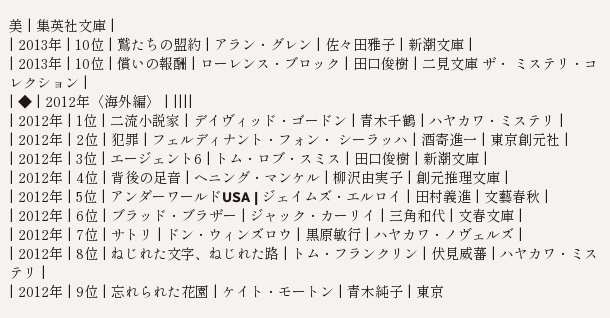美 | 集英社文庫 |
| 2013年 | 10位 | 鷲たちの盟約 | アラン・グレン | 佐々田雅子 | 新潮文庫 |
| 2013年 | 10位 | 償いの報酬 | ローレンス・ブロック | 田口俊樹 | 二見文庫 ザ・ ミステリ・コレクション |
| ◆ | 2012年〈海外編〉 | ||||
| 2012年 | 1位 | 二流小説家 | デイヴィッド・ゴードン | 青木千鶴 | ハヤカワ・ミステリ |
| 2012年 | 2位 | 犯罪 | フェルディナント・フォン・ シーラッハ | 酒寄進一 | 東京創元社 |
| 2012年 | 3位 | エージェント6 | トム・ロブ・スミス | 田口俊樹 | 新潮文庫 |
| 2012年 | 4位 | 背後の足音 | ヘニング・マンケル | 柳沢由実子 | 創元推理文庫 |
| 2012年 | 5位 | アンダーワールドUSA | ジェイムズ・エルロイ | 田村義進 | 文藝春秋 |
| 2012年 | 6位 | ブラッド・ブラザー | ジャック・カーリイ | 三角和代 | 文春文庫 |
| 2012年 | 7位 | サトリ | ドン・ウィンズロウ | 黒原敏行 | ハヤカワ・ノヴェルズ |
| 2012年 | 8位 | ねじれた文字、ねじれた路 | トム・フランクリン | 伏見威蕃 | ハヤカワ・ミステリ |
| 2012年 | 9位 | 忘れられた花園 | ケイト・モートン | 青木純子 | 東京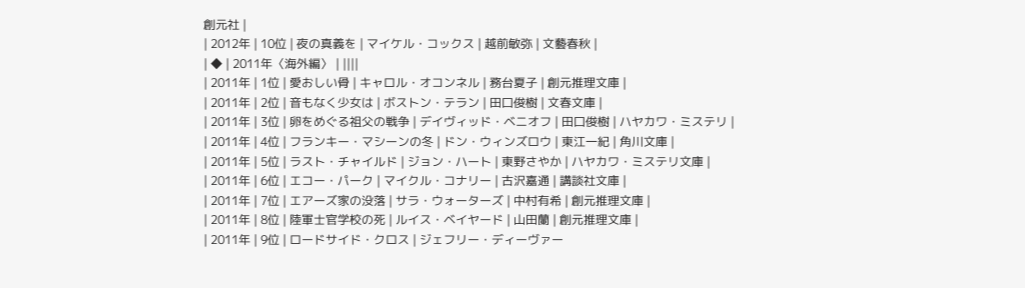創元社 |
| 2012年 | 10位 | 夜の真義を | マイケル・コックス | 越前敏弥 | 文藝春秋 |
| ◆ | 2011年〈海外編〉 | ||||
| 2011年 | 1位 | 愛おしい骨 | キャロル・オコンネル | 務台夏子 | 創元推理文庫 |
| 2011年 | 2位 | 音もなく少女は | ボストン・テラン | 田口俊樹 | 文春文庫 |
| 2011年 | 3位 | 卵をめぐる祖父の戦争 | デイヴィッド・ベニオフ | 田口俊樹 | ハヤカワ・ミステリ |
| 2011年 | 4位 | フランキー・マシーンの冬 | ドン・ウィンズロウ | 東江一紀 | 角川文庫 |
| 2011年 | 5位 | ラスト・チャイルド | ジョン・ハート | 東野さやか | ハヤカワ・ミステリ文庫 |
| 2011年 | 6位 | エコー・パーク | マイクル・コナリー | 古沢嘉通 | 講談社文庫 |
| 2011年 | 7位 | エアーズ家の没落 | サラ・ウォーターズ | 中村有希 | 創元推理文庫 |
| 2011年 | 8位 | 陸軍士官学校の死 | ルイス・ベイヤード | 山田蘭 | 創元推理文庫 |
| 2011年 | 9位 | ロードサイド・クロス | ジェフリー・ディーヴァー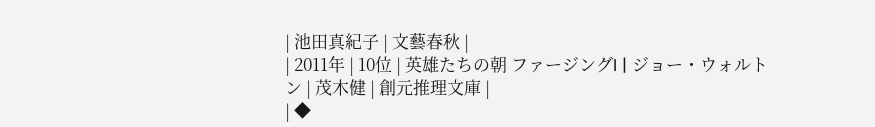| 池田真紀子 | 文藝春秋 |
| 2011年 | 10位 | 英雄たちの朝 ファージングI | ジョー・ウォルトン | 茂木健 | 創元推理文庫 |
| ◆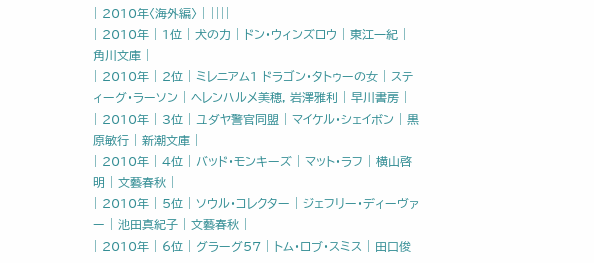| 2010年〈海外編〉 | ||||
| 2010年 | 1位 | 犬の力 | ドン・ウィンズロウ | 東江一紀 | 角川文庫 |
| 2010年 | 2位 | ミレニアム1 ドラゴン・タトゥーの女 | スティーグ・ラーソン | ヘレンハルメ美穂, 岩澤雅利 | 早川書房 |
| 2010年 | 3位 | ユダヤ警官同盟 | マイケル・シェイボン | 黒原敏行 | 新潮文庫 |
| 2010年 | 4位 | バッド・モンキーズ | マット・ラフ | 横山啓明 | 文藝春秋 |
| 2010年 | 5位 | ソウル・コレクター | ジェフリー・ディーヴァー | 池田真紀子 | 文藝春秋 |
| 2010年 | 6位 | グラーグ57 | トム・ロブ・スミス | 田口俊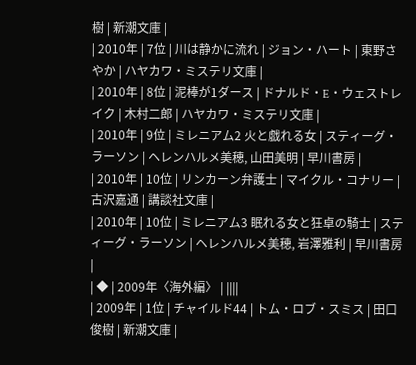樹 | 新潮文庫 |
| 2010年 | 7位 | 川は静かに流れ | ジョン・ハート | 東野さやか | ハヤカワ・ミステリ文庫 |
| 2010年 | 8位 | 泥棒が1ダース | ドナルド・E・ウェストレイク | 木村二郎 | ハヤカワ・ミステリ文庫 |
| 2010年 | 9位 | ミレニアム2 火と戯れる女 | スティーグ・ラーソン | ヘレンハルメ美穂, 山田美明 | 早川書房 |
| 2010年 | 10位 | リンカーン弁護士 | マイクル・コナリー | 古沢嘉通 | 講談社文庫 |
| 2010年 | 10位 | ミレニアム3 眠れる女と狂卓の騎士 | スティーグ・ラーソン | ヘレンハルメ美穂, 岩澤雅利 | 早川書房 |
| ◆ | 2009年〈海外編〉 | ||||
| 2009年 | 1位 | チャイルド44 | トム・ロブ・スミス | 田口俊樹 | 新潮文庫 |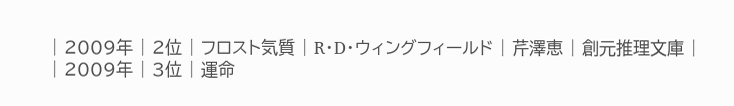| 2009年 | 2位 | フロスト気質 | R・D・ウィングフィールド | 芹澤恵 | 創元推理文庫 |
| 2009年 | 3位 | 運命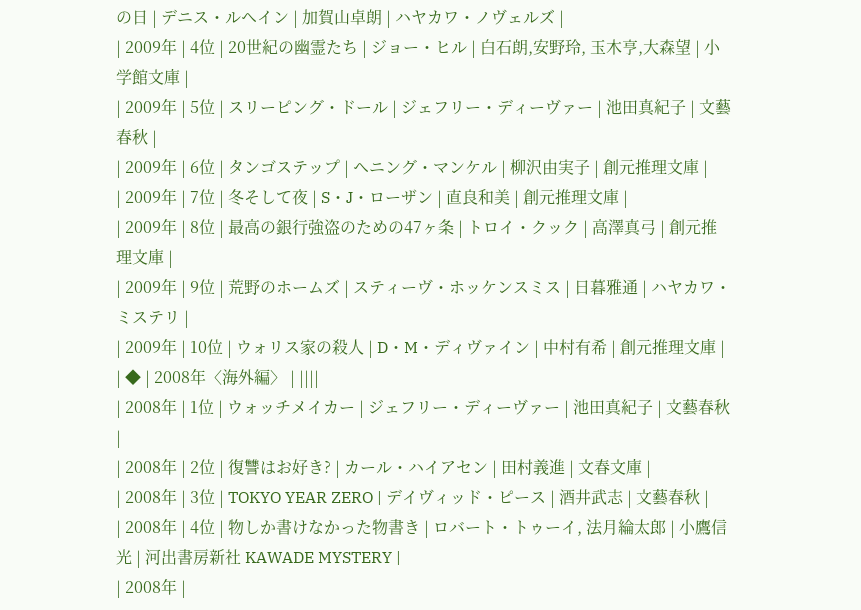の日 | デニス・ルヘイン | 加賀山卓朗 | ハヤカワ・ノヴェルズ |
| 2009年 | 4位 | 20世紀の幽霊たち | ジョー・ヒル | 白石朗,安野玲, 玉木亨,大森望 | 小学館文庫 |
| 2009年 | 5位 | スリーピング・ドール | ジェフリー・ディーヴァー | 池田真紀子 | 文藝春秋 |
| 2009年 | 6位 | タンゴステップ | ヘニング・マンケル | 柳沢由実子 | 創元推理文庫 |
| 2009年 | 7位 | 冬そして夜 | S・J・ローザン | 直良和美 | 創元推理文庫 |
| 2009年 | 8位 | 最高の銀行強盗のための47ヶ条 | トロイ・クック | 高澤真弓 | 創元推理文庫 |
| 2009年 | 9位 | 荒野のホームズ | スティーヴ・ホッケンスミス | 日暮雅通 | ハヤカワ・ミステリ |
| 2009年 | 10位 | ウォリス家の殺人 | D・M・ディヴァイン | 中村有希 | 創元推理文庫 |
| ◆ | 2008年〈海外編〉 | ||||
| 2008年 | 1位 | ウォッチメイカー | ジェフリー・ディーヴァー | 池田真紀子 | 文藝春秋 |
| 2008年 | 2位 | 復讐はお好き? | カール・ハイアセン | 田村義進 | 文春文庫 |
| 2008年 | 3位 | TOKYO YEAR ZERO | デイヴィッド・ピース | 酒井武志 | 文藝春秋 |
| 2008年 | 4位 | 物しか書けなかった物書き | ロバート・トゥーイ, 法月綸太郎 | 小鷹信光 | 河出書房新社 KAWADE MYSTERY |
| 2008年 |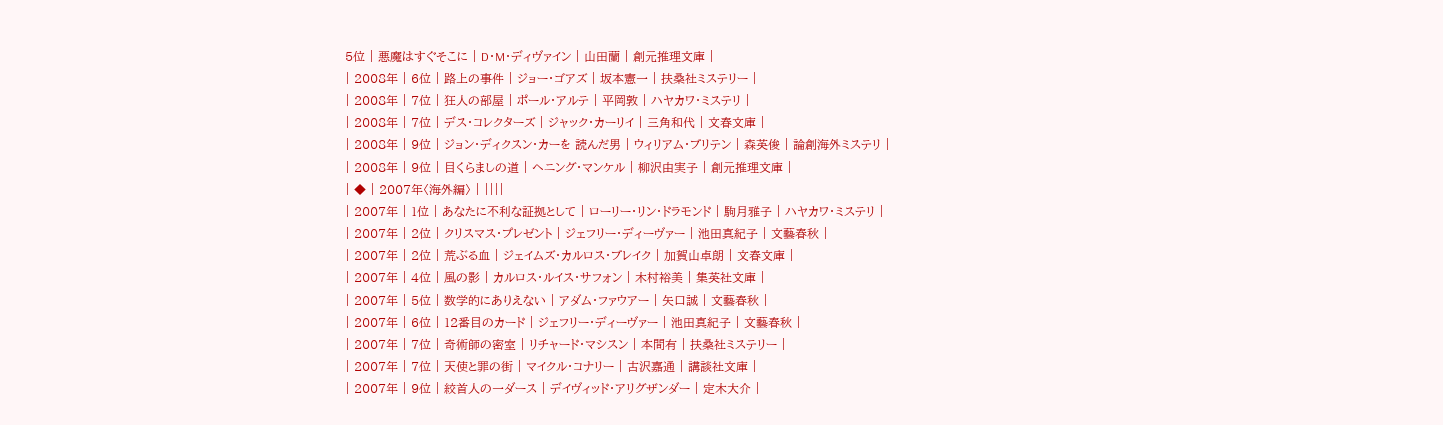5位 | 悪魔はすぐそこに | D・M・ディヴァイン | 山田蘭 | 創元推理文庫 |
| 2008年 | 6位 | 路上の事件 | ジョー・ゴアズ | 坂本憲一 | 扶桑社ミステリー |
| 2008年 | 7位 | 狂人の部屋 | ポール・アルテ | 平岡敦 | ハヤカワ・ミステリ |
| 2008年 | 7位 | デス・コレクターズ | ジャック・カーリイ | 三角和代 | 文春文庫 |
| 2008年 | 9位 | ジョン・ディクスン・カーを 読んだ男 | ウィリアム・ブリテン | 森英俊 | 論創海外ミステリ |
| 2008年 | 9位 | 目くらましの道 | ヘニング・マンケル | 柳沢由実子 | 創元推理文庫 |
| ◆ | 2007年〈海外編〉 | ||||
| 2007年 | 1位 | あなたに不利な証拠として | ローリー・リン・ドラモンド | 駒月雅子 | ハヤカワ・ミステリ |
| 2007年 | 2位 | クリスマス・プレゼント | ジェフリー・ディーヴァー | 池田真紀子 | 文藝春秋 |
| 2007年 | 2位 | 荒ぶる血 | ジェイムズ・カルロス・ブレイク | 加賀山卓朗 | 文春文庫 |
| 2007年 | 4位 | 風の影 | カルロス・ルイス・サフォン | 木村裕美 | 集英社文庫 |
| 2007年 | 5位 | 数学的にありえない | アダム・ファウアー | 矢口誠 | 文藝春秋 |
| 2007年 | 6位 | 12番目のカード | ジェフリー・ディーヴァー | 池田真紀子 | 文藝春秋 |
| 2007年 | 7位 | 奇術師の密室 | リチャード・マシスン | 本間有 | 扶桑社ミステリー |
| 2007年 | 7位 | 天使と罪の街 | マイクル・コナリー | 古沢嘉通 | 講談社文庫 |
| 2007年 | 9位 | 絞首人の一ダース | デイヴィッド・アリグザンダー | 定木大介 |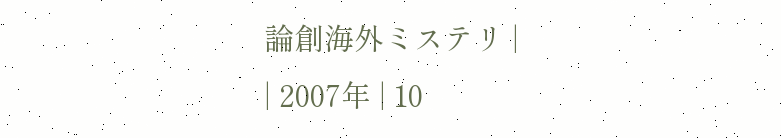論創海外ミステリ |
| 2007年 | 10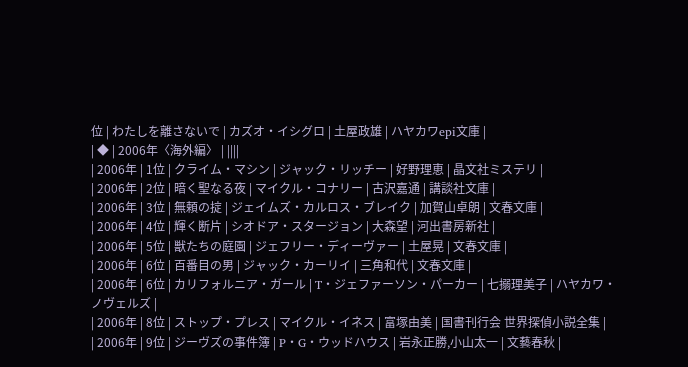位 | わたしを離さないで | カズオ・イシグロ | 土屋政雄 | ハヤカワepi文庫 |
| ◆ | 2006年〈海外編〉 | ||||
| 2006年 | 1位 | クライム・マシン | ジャック・リッチー | 好野理恵 | 晶文社ミステリ |
| 2006年 | 2位 | 暗く聖なる夜 | マイクル・コナリー | 古沢嘉通 | 講談社文庫 |
| 2006年 | 3位 | 無頼の掟 | ジェイムズ・カルロス・ブレイク | 加賀山卓朗 | 文春文庫 |
| 2006年 | 4位 | 輝く断片 | シオドア・スタージョン | 大森望 | 河出書房新社 |
| 2006年 | 5位 | 獣たちの庭園 | ジェフリー・ディーヴァー | 土屋晃 | 文春文庫 |
| 2006年 | 6位 | 百番目の男 | ジャック・カーリイ | 三角和代 | 文春文庫 |
| 2006年 | 6位 | カリフォルニア・ガール | T・ジェファーソン・パーカー | 七搦理美子 | ハヤカワ・ノヴェルズ |
| 2006年 | 8位 | ストップ・プレス | マイクル・イネス | 富塚由美 | 国書刊行会 世界探偵小説全集 |
| 2006年 | 9位 | ジーヴズの事件簿 | P・G・ウッドハウス | 岩永正勝,小山太一 | 文藝春秋 |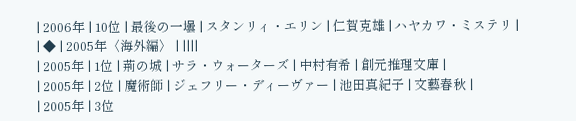| 2006年 | 10位 | 最後の一壜 | スタンリィ・エリン | 仁賀克雄 | ハヤカワ・ミステリ |
| ◆ | 2005年〈海外編〉 | ||||
| 2005年 | 1位 | 荊の城 | サラ・ウォーターズ | 中村有希 | 創元推理文庫 |
| 2005年 | 2位 | 魔術師 | ジェフリー・ディーヴァー | 池田真紀子 | 文藝春秋 |
| 2005年 | 3位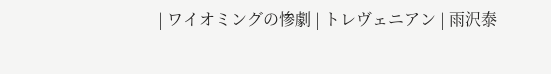| ワイオミングの惨劇 | トレヴェニアン | 雨沢泰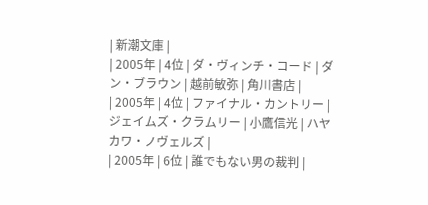| 新潮文庫 |
| 2005年 | 4位 | ダ・ヴィンチ・コード | ダン・ブラウン | 越前敏弥 | 角川書店 |
| 2005年 | 4位 | ファイナル・カントリー | ジェイムズ・クラムリー | 小鷹信光 | ハヤカワ・ノヴェルズ |
| 2005年 | 6位 | 誰でもない男の裁判 |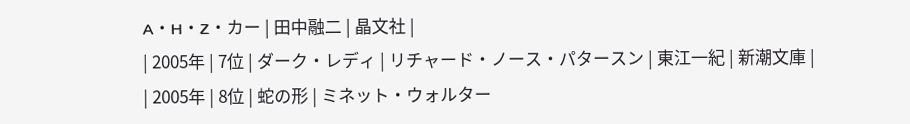A・H・Z・カー | 田中融二 | 晶文社 |
| 2005年 | 7位 | ダーク・レディ | リチャード・ノース・パタースン | 東江一紀 | 新潮文庫 |
| 2005年 | 8位 | 蛇の形 | ミネット・ウォルター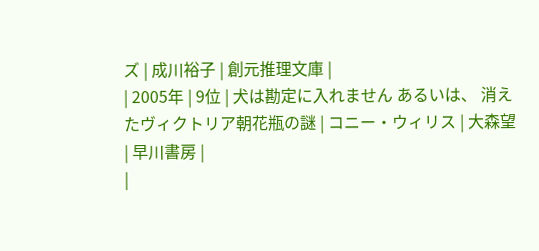ズ | 成川裕子 | 創元推理文庫 |
| 2005年 | 9位 | 犬は勘定に入れません あるいは、 消えたヴィクトリア朝花瓶の謎 | コニー・ウィリス | 大森望 | 早川書房 |
|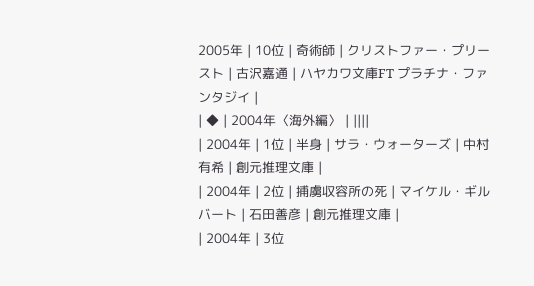2005年 | 10位 | 奇術師 | クリストファー・プリースト | 古沢嘉通 | ハヤカワ文庫FT プラチナ・ファンタジイ |
| ◆ | 2004年〈海外編〉 | ||||
| 2004年 | 1位 | 半身 | サラ・ウォーターズ | 中村有希 | 創元推理文庫 |
| 2004年 | 2位 | 捕虜収容所の死 | マイケル・ギルバート | 石田善彦 | 創元推理文庫 |
| 2004年 | 3位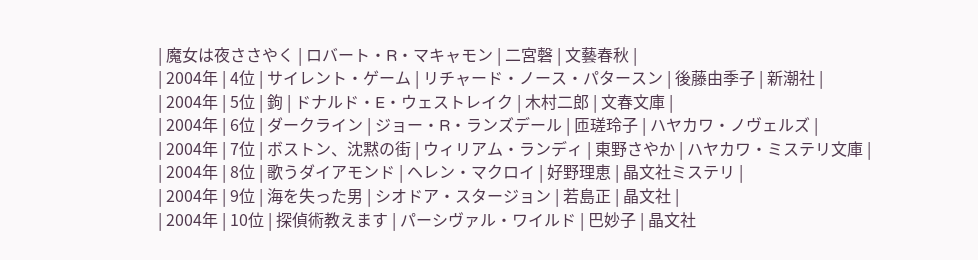| 魔女は夜ささやく | ロバート・R・マキャモン | 二宮磬 | 文藝春秋 |
| 2004年 | 4位 | サイレント・ゲーム | リチャード・ノース・パタースン | 後藤由季子 | 新潮社 |
| 2004年 | 5位 | 鉤 | ドナルド・E・ウェストレイク | 木村二郎 | 文春文庫 |
| 2004年 | 6位 | ダークライン | ジョー・R・ランズデール | 匝瑳玲子 | ハヤカワ・ノヴェルズ |
| 2004年 | 7位 | ボストン、沈黙の街 | ウィリアム・ランディ | 東野さやか | ハヤカワ・ミステリ文庫 |
| 2004年 | 8位 | 歌うダイアモンド | ヘレン・マクロイ | 好野理恵 | 晶文社ミステリ |
| 2004年 | 9位 | 海を失った男 | シオドア・スタージョン | 若島正 | 晶文社 |
| 2004年 | 10位 | 探偵術教えます | パーシヴァル・ワイルド | 巴妙子 | 晶文社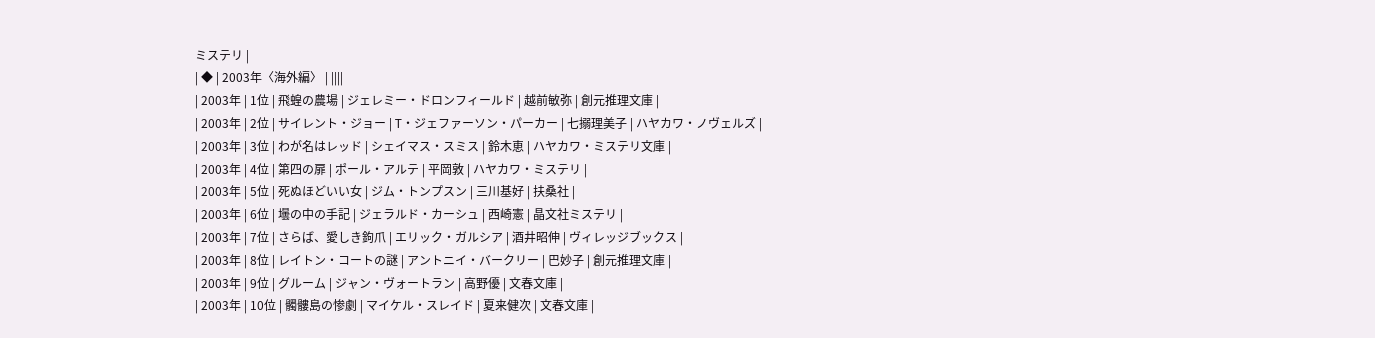ミステリ |
| ◆ | 2003年〈海外編〉 | ||||
| 2003年 | 1位 | 飛蝗の農場 | ジェレミー・ドロンフィールド | 越前敏弥 | 創元推理文庫 |
| 2003年 | 2位 | サイレント・ジョー | T・ジェファーソン・パーカー | 七搦理美子 | ハヤカワ・ノヴェルズ |
| 2003年 | 3位 | わが名はレッド | シェイマス・スミス | 鈴木恵 | ハヤカワ・ミステリ文庫 |
| 2003年 | 4位 | 第四の扉 | ポール・アルテ | 平岡敦 | ハヤカワ・ミステリ |
| 2003年 | 5位 | 死ぬほどいい女 | ジム・トンプスン | 三川基好 | 扶桑社 |
| 2003年 | 6位 | 壜の中の手記 | ジェラルド・カーシュ | 西崎憲 | 晶文社ミステリ |
| 2003年 | 7位 | さらば、愛しき鉤爪 | エリック・ガルシア | 酒井昭伸 | ヴィレッジブックス |
| 2003年 | 8位 | レイトン・コートの謎 | アントニイ・バークリー | 巴妙子 | 創元推理文庫 |
| 2003年 | 9位 | グルーム | ジャン・ヴォートラン | 高野優 | 文春文庫 |
| 2003年 | 10位 | 髑髏島の惨劇 | マイケル・スレイド | 夏来健次 | 文春文庫 |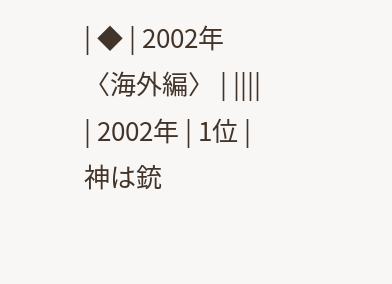| ◆ | 2002年〈海外編〉 | ||||
| 2002年 | 1位 | 神は銃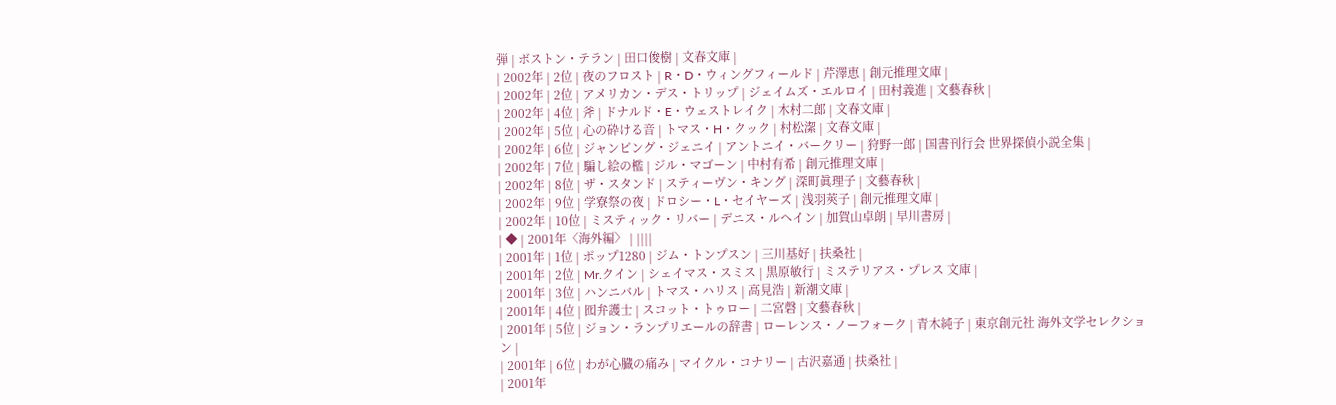弾 | ボストン・テラン | 田口俊樹 | 文春文庫 |
| 2002年 | 2位 | 夜のフロスト | R・D・ウィングフィールド | 芹澤恵 | 創元推理文庫 |
| 2002年 | 2位 | アメリカン・デス・トリップ | ジェイムズ・エルロイ | 田村義進 | 文藝春秋 |
| 2002年 | 4位 | 斧 | ドナルド・E・ウェストレイク | 木村二郎 | 文春文庫 |
| 2002年 | 5位 | 心の砕ける音 | トマス・H・クック | 村松潔 | 文春文庫 |
| 2002年 | 6位 | ジャンピング・ジェニイ | アントニイ・バークリー | 狩野一郎 | 国書刊行会 世界探偵小説全集 |
| 2002年 | 7位 | 騙し絵の檻 | ジル・マゴーン | 中村有希 | 創元推理文庫 |
| 2002年 | 8位 | ザ・スタンド | スティーヴン・キング | 深町眞理子 | 文藝春秋 |
| 2002年 | 9位 | 学寮祭の夜 | ドロシー・L・セイヤーズ | 浅羽莢子 | 創元推理文庫 |
| 2002年 | 10位 | ミスティック・リバー | デニス・ルヘイン | 加賀山卓朗 | 早川書房 |
| ◆ | 2001年〈海外編〉 | ||||
| 2001年 | 1位 | ポップ1280 | ジム・トンプスン | 三川基好 | 扶桑社 |
| 2001年 | 2位 | Mr.クイン | シェイマス・スミス | 黒原敏行 | ミステリアス・プレス 文庫 |
| 2001年 | 3位 | ハンニバル | トマス・ハリス | 高見浩 | 新潮文庫 |
| 2001年 | 4位 | 囮弁護士 | スコット・トゥロー | 二宮磬 | 文藝春秋 |
| 2001年 | 5位 | ジョン・ランプリエールの辞書 | ローレンス・ノーフォーク | 青木純子 | 東京創元社 海外文学セレクション |
| 2001年 | 6位 | わが心臓の痛み | マイクル・コナリー | 古沢嘉通 | 扶桑社 |
| 2001年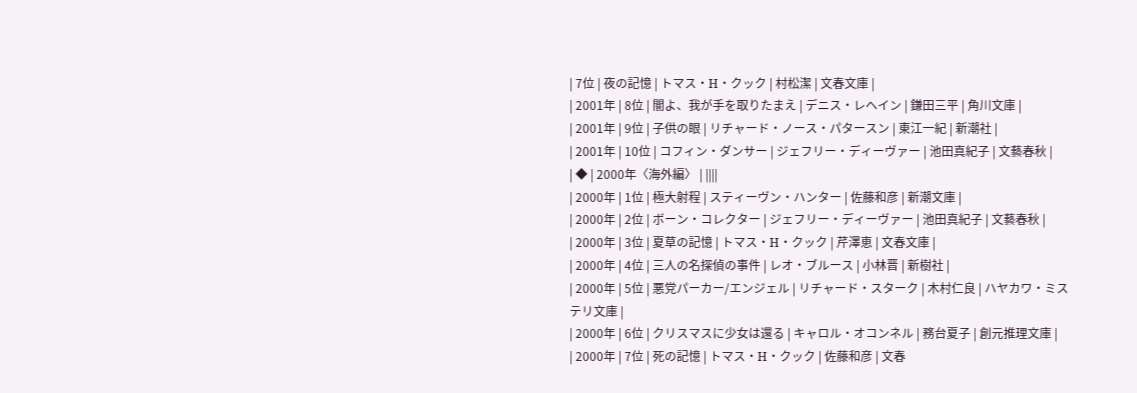| 7位 | 夜の記憶 | トマス・H・クック | 村松潔 | 文春文庫 |
| 2001年 | 8位 | 闇よ、我が手を取りたまえ | デニス・レヘイン | 鎌田三平 | 角川文庫 |
| 2001年 | 9位 | 子供の眼 | リチャード・ノース・パタースン | 東江一紀 | 新潮社 |
| 2001年 | 10位 | コフィン・ダンサー | ジェフリー・ディーヴァー | 池田真紀子 | 文藝春秋 |
| ◆ | 2000年〈海外編〉 | ||||
| 2000年 | 1位 | 極大射程 | スティーヴン・ハンター | 佐藤和彦 | 新潮文庫 |
| 2000年 | 2位 | ボーン・コレクター | ジェフリー・ディーヴァー | 池田真紀子 | 文藝春秋 |
| 2000年 | 3位 | 夏草の記憶 | トマス・H・クック | 芹澤恵 | 文春文庫 |
| 2000年 | 4位 | 三人の名探偵の事件 | レオ・ブルース | 小林晋 | 新樹社 |
| 2000年 | 5位 | 悪党パーカー/エンジェル | リチャード・スターク | 木村仁良 | ハヤカワ・ミステリ文庫 |
| 2000年 | 6位 | クリスマスに少女は還る | キャロル・オコンネル | 務台夏子 | 創元推理文庫 |
| 2000年 | 7位 | 死の記憶 | トマス・H・クック | 佐藤和彦 | 文春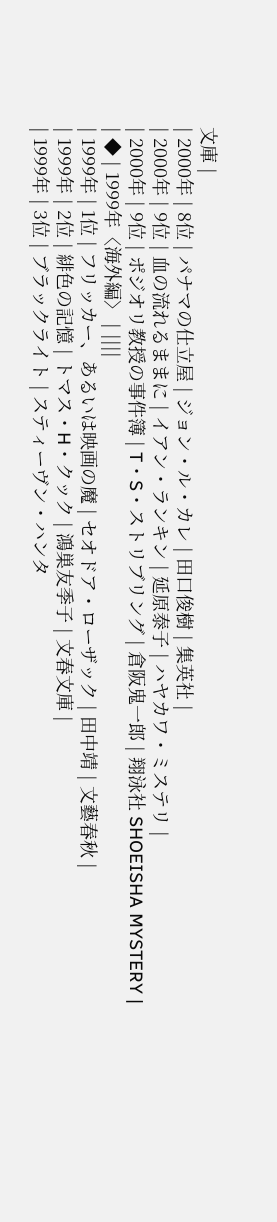文庫 |
| 2000年 | 8位 | パナマの仕立屋 | ジョン・ル・カレ | 田口俊樹 | 集英社 |
| 2000年 | 9位 | 血の流れるままに | イアン・ランキン | 延原泰子 | ハヤカワ・ミステリ |
| 2000年 | 9位 | ポジオリ教授の事件簿 | T・S・ストリブリング | 倉阪鬼一郎 | 翔泳社 SHOEISHA MYSTERY |
| ◆ | 1999年〈海外編〉 | ||||
| 1999年 | 1位 | フリッカー、あるいは映画の魔 | セオドア・ローザック | 田中靖 | 文藝春秋 |
| 1999年 | 2位 | 緋色の記憶 | トマス・H・クック | 鴻巣友季子 | 文春文庫 |
| 1999年 | 3位 | ブラックライト | スティーヴン・ハンタ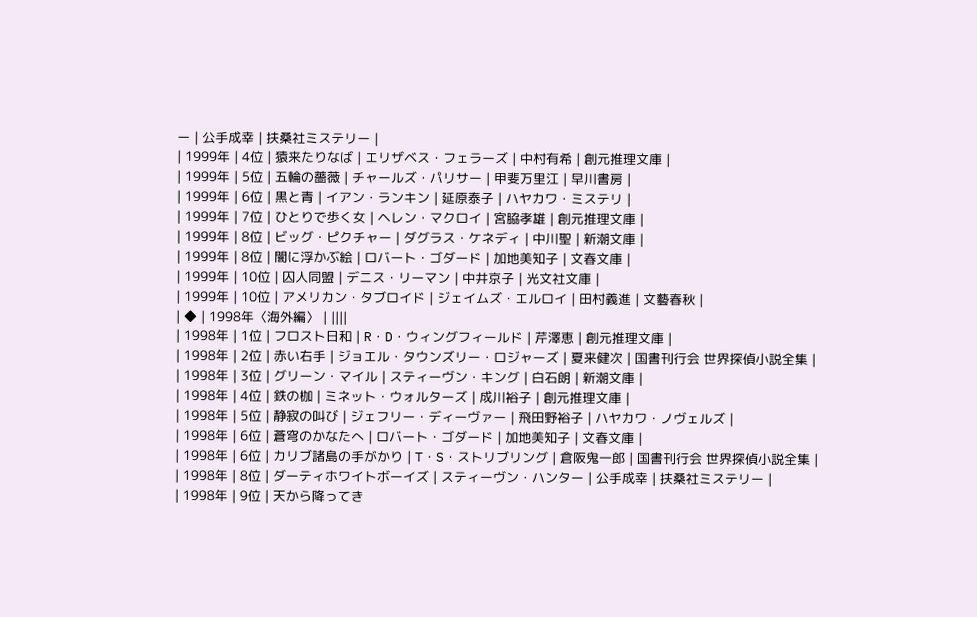ー | 公手成幸 | 扶桑社ミステリー |
| 1999年 | 4位 | 猿来たりなば | エリザベス・フェラーズ | 中村有希 | 創元推理文庫 |
| 1999年 | 5位 | 五輪の薔薇 | チャールズ・パリサー | 甲斐万里江 | 早川書房 |
| 1999年 | 6位 | 黒と青 | イアン・ランキン | 延原泰子 | ハヤカワ・ミステリ |
| 1999年 | 7位 | ひとりで歩く女 | ヘレン・マクロイ | 宮脇孝雄 | 創元推理文庫 |
| 1999年 | 8位 | ビッグ・ピクチャー | ダグラス・ケネディ | 中川聖 | 新潮文庫 |
| 1999年 | 8位 | 闇に浮かぶ絵 | ロバート・ゴダード | 加地美知子 | 文春文庫 |
| 1999年 | 10位 | 囚人同盟 | デニス・リーマン | 中井京子 | 光文社文庫 |
| 1999年 | 10位 | アメリカン・タブロイド | ジェイムズ・エルロイ | 田村義進 | 文藝春秋 |
| ◆ | 1998年〈海外編〉 | ||||
| 1998年 | 1位 | フロスト日和 | R・D・ウィングフィールド | 芹澤恵 | 創元推理文庫 |
| 1998年 | 2位 | 赤い右手 | ジョエル・タウンズリー・ロジャーズ | 夏来健次 | 国書刊行会 世界探偵小説全集 |
| 1998年 | 3位 | グリーン・マイル | スティーヴン・キング | 白石朗 | 新潮文庫 |
| 1998年 | 4位 | 鉄の枷 | ミネット・ウォルターズ | 成川裕子 | 創元推理文庫 |
| 1998年 | 5位 | 静寂の叫び | ジェフリー・ディーヴァー | 飛田野裕子 | ハヤカワ・ノヴェルズ |
| 1998年 | 6位 | 蒼穹のかなたへ | ロバート・ゴダード | 加地美知子 | 文春文庫 |
| 1998年 | 6位 | カリブ諸島の手がかり | T・S・ストリブリング | 倉阪鬼一郎 | 国書刊行会 世界探偵小説全集 |
| 1998年 | 8位 | ダーティホワイトボーイズ | スティーヴン・ハンター | 公手成幸 | 扶桑社ミステリー |
| 1998年 | 9位 | 天から降ってき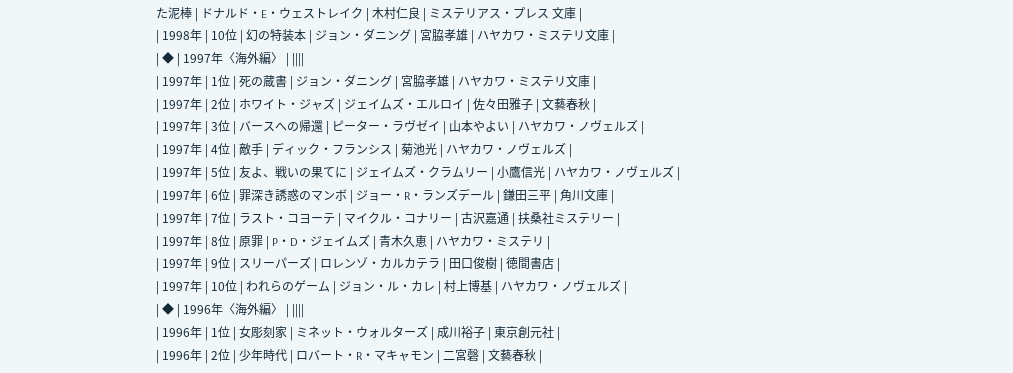た泥棒 | ドナルド・E・ウェストレイク | 木村仁良 | ミステリアス・プレス 文庫 |
| 1998年 | 10位 | 幻の特装本 | ジョン・ダニング | 宮脇孝雄 | ハヤカワ・ミステリ文庫 |
| ◆ | 1997年〈海外編〉 | ||||
| 1997年 | 1位 | 死の蔵書 | ジョン・ダニング | 宮脇孝雄 | ハヤカワ・ミステリ文庫 |
| 1997年 | 2位 | ホワイト・ジャズ | ジェイムズ・エルロイ | 佐々田雅子 | 文藝春秋 |
| 1997年 | 3位 | バースへの帰還 | ピーター・ラヴゼイ | 山本やよい | ハヤカワ・ノヴェルズ |
| 1997年 | 4位 | 敵手 | ディック・フランシス | 菊池光 | ハヤカワ・ノヴェルズ |
| 1997年 | 5位 | 友よ、戦いの果てに | ジェイムズ・クラムリー | 小鷹信光 | ハヤカワ・ノヴェルズ |
| 1997年 | 6位 | 罪深き誘惑のマンボ | ジョー・R・ランズデール | 鎌田三平 | 角川文庫 |
| 1997年 | 7位 | ラスト・コヨーテ | マイクル・コナリー | 古沢嘉通 | 扶桑社ミステリー |
| 1997年 | 8位 | 原罪 | P・D・ジェイムズ | 青木久恵 | ハヤカワ・ミステリ |
| 1997年 | 9位 | スリーパーズ | ロレンゾ・カルカテラ | 田口俊樹 | 徳間書店 |
| 1997年 | 10位 | われらのゲーム | ジョン・ル・カレ | 村上博基 | ハヤカワ・ノヴェルズ |
| ◆ | 1996年〈海外編〉 | ||||
| 1996年 | 1位 | 女彫刻家 | ミネット・ウォルターズ | 成川裕子 | 東京創元社 |
| 1996年 | 2位 | 少年時代 | ロバート・R・マキャモン | 二宮磬 | 文藝春秋 |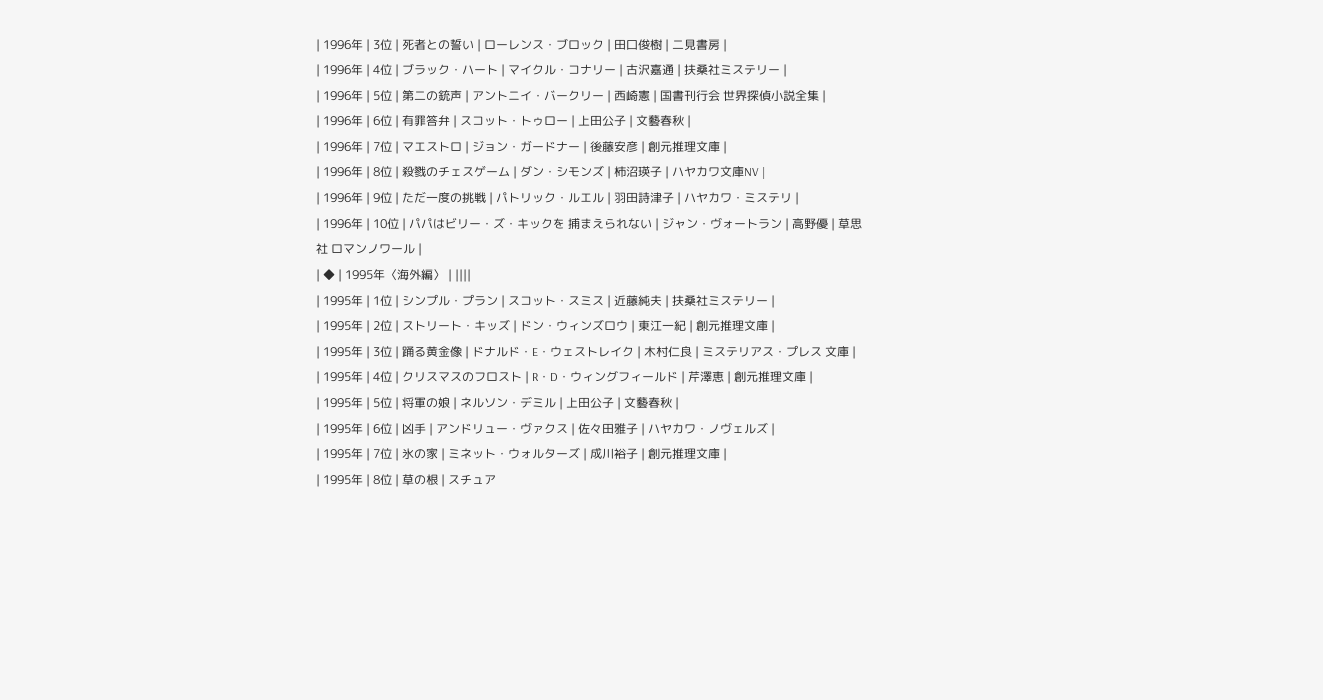| 1996年 | 3位 | 死者との誓い | ローレンス・ブロック | 田口俊樹 | 二見書房 |
| 1996年 | 4位 | ブラック・ハート | マイクル・コナリー | 古沢嘉通 | 扶桑社ミステリー |
| 1996年 | 5位 | 第二の銃声 | アントニイ・バークリー | 西崎憲 | 国書刊行会 世界探偵小説全集 |
| 1996年 | 6位 | 有罪答弁 | スコット・トゥロー | 上田公子 | 文藝春秋 |
| 1996年 | 7位 | マエストロ | ジョン・ガードナー | 後藤安彦 | 創元推理文庫 |
| 1996年 | 8位 | 殺戮のチェスゲーム | ダン・シモンズ | 柿沼瑛子 | ハヤカワ文庫NV |
| 1996年 | 9位 | ただ一度の挑戦 | パトリック・ルエル | 羽田詩津子 | ハヤカワ・ミステリ |
| 1996年 | 10位 | パパはビリー・ズ・キックを 捕まえられない | ジャン・ヴォートラン | 高野優 | 草思社 ロマンノワール |
| ◆ | 1995年〈海外編〉 | ||||
| 1995年 | 1位 | シンプル・プラン | スコット・スミス | 近藤純夫 | 扶桑社ミステリー |
| 1995年 | 2位 | ストリート・キッズ | ドン・ウィンズロウ | 東江一紀 | 創元推理文庫 |
| 1995年 | 3位 | 踊る黄金像 | ドナルド・E・ウェストレイク | 木村仁良 | ミステリアス・プレス 文庫 |
| 1995年 | 4位 | クリスマスのフロスト | R・D・ウィングフィールド | 芹澤恵 | 創元推理文庫 |
| 1995年 | 5位 | 将軍の娘 | ネルソン・デミル | 上田公子 | 文藝春秋 |
| 1995年 | 6位 | 凶手 | アンドリュー・ヴァクス | 佐々田雅子 | ハヤカワ・ノヴェルズ |
| 1995年 | 7位 | 氷の家 | ミネット・ウォルターズ | 成川裕子 | 創元推理文庫 |
| 1995年 | 8位 | 草の根 | スチュア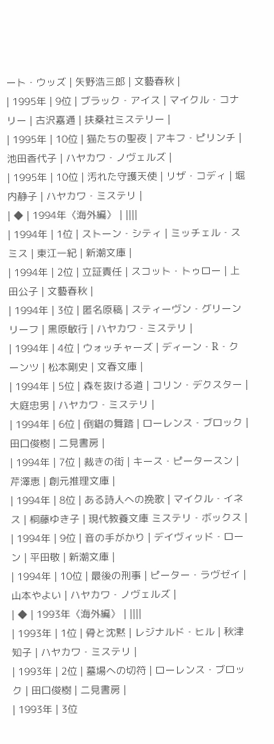ート・ウッズ | 矢野浩三郎 | 文藝春秋 |
| 1995年 | 9位 | ブラック・アイス | マイクル・コナリー | 古沢嘉通 | 扶桑社ミステリー |
| 1995年 | 10位 | 猫たちの聖夜 | アキフ・ピリンチ | 池田香代子 | ハヤカワ・ノヴェルズ |
| 1995年 | 10位 | 汚れた守護天使 | リザ・コディ | 堀内静子 | ハヤカワ・ミステリ |
| ◆ | 1994年〈海外編〉 | ||||
| 1994年 | 1位 | ストーン・シティ | ミッチェル・スミス | 東江一紀 | 新潮文庫 |
| 1994年 | 2位 | 立証責任 | スコット・トゥロー | 上田公子 | 文藝春秋 |
| 1994年 | 3位 | 匿名原稿 | スティーヴン・グリーンリーフ | 黒原敏行 | ハヤカワ・ミステリ |
| 1994年 | 4位 | ウォッチャーズ | ディーン・R・クーンツ | 松本剛史 | 文春文庫 |
| 1994年 | 5位 | 森を抜ける道 | コリン・デクスター | 大庭忠男 | ハヤカワ・ミステリ |
| 1994年 | 6位 | 倒錯の舞踏 | ローレンス・ブロック | 田口俊樹 | 二見書房 |
| 1994年 | 7位 | 裁きの街 | キース・ピータースン | 芹澤恵 | 創元推理文庫 |
| 1994年 | 8位 | ある詩人への挽歌 | マイクル・イネス | 桐藤ゆき子 | 現代教養文庫 ミステリ・ボックス |
| 1994年 | 9位 | 音の手がかり | デイヴィッド・ローン | 平田敬 | 新潮文庫 |
| 1994年 | 10位 | 最後の刑事 | ピーター・ラヴゼイ | 山本やよい | ハヤカワ・ノヴェルズ |
| ◆ | 1993年〈海外編〉 | ||||
| 1993年 | 1位 | 骨と沈黙 | レジナルド・ヒル | 秋津知子 | ハヤカワ・ミステリ |
| 1993年 | 2位 | 墓場への切符 | ローレンス・ブロック | 田口俊樹 | 二見書房 |
| 1993年 | 3位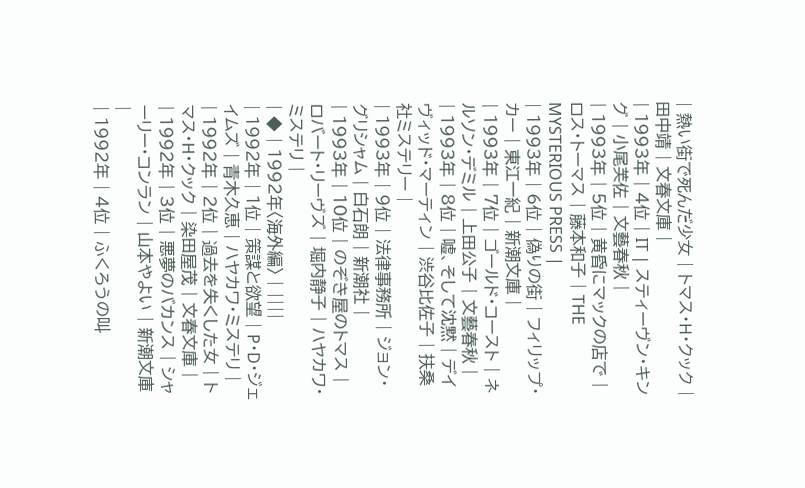| 熱い街で死んだ少女 | トマス・H・クック | 田中靖 | 文春文庫 |
| 1993年 | 4位 | IT | スティーヴン・キング | 小尾芙佐 | 文藝春秋 |
| 1993年 | 5位 | 黄昏にマックの店で | ロス・トーマス | 藤本和子 | THE MYSTERIOUS PRESS |
| 1993年 | 6位 | 偽りの街 | フィリップ・カー | 東江一紀 | 新潮文庫 |
| 1993年 | 7位 | ゴールド・コースト | ネルソン・デミル | 上田公子 | 文藝春秋 |
| 1993年 | 8位 | 嘘、そして沈黙 | デイヴィッド・マーティン | 渋谷比佐子 | 扶桑社ミステリー |
| 1993年 | 9位 | 法律事務所 | ジョン・グリシャム | 白石朗 | 新潮社 |
| 1993年 | 10位 | のぞき屋のトマス | ロバート・リーヴズ | 堀内静子 | ハヤカワ・ミステリ |
| ◆ | 1992年〈海外編〉 | ||||
| 1992年 | 1位 | 策謀と欲望 | P・D・ジェイムズ | 青木久恵 | ハヤカワ・ミステリ |
| 1992年 | 2位 | 過去を失くした女 | トマス・H・クック | 染田屋茂 | 文春文庫 |
| 1992年 | 3位 | 悪夢のバカンス | シャーリー・コンラン | 山本やよい | 新潮文庫 |
| 1992年 | 4位 | ふくろうの叫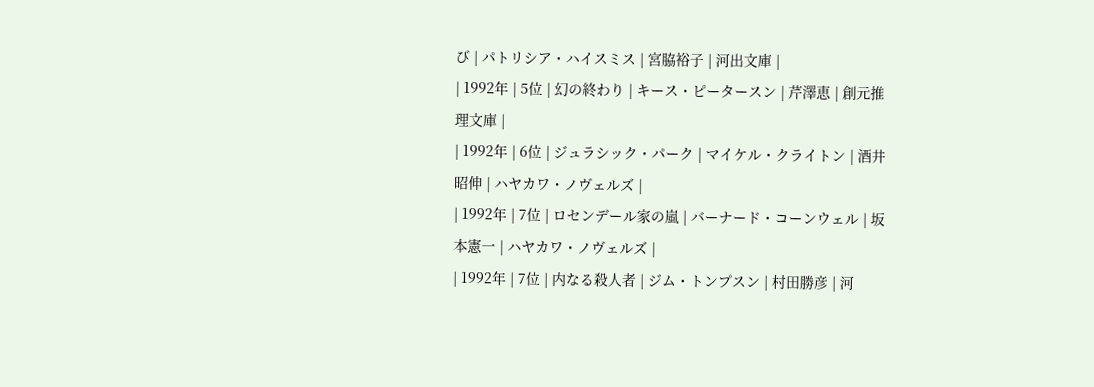び | パトリシア・ハイスミス | 宮脇裕子 | 河出文庫 |
| 1992年 | 5位 | 幻の終わり | キース・ピータースン | 芹澤恵 | 創元推理文庫 |
| 1992年 | 6位 | ジュラシック・パーク | マイケル・クライトン | 酒井昭伸 | ハヤカワ・ノヴェルズ |
| 1992年 | 7位 | ロセンデール家の嵐 | バーナード・コーンウェル | 坂本憲一 | ハヤカワ・ノヴェルズ |
| 1992年 | 7位 | 内なる殺人者 | ジム・トンプスン | 村田勝彦 | 河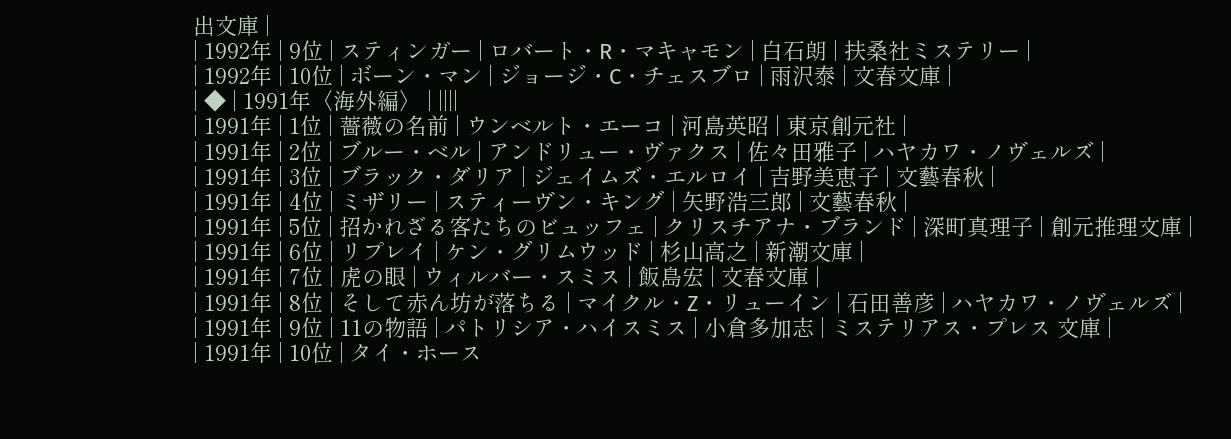出文庫 |
| 1992年 | 9位 | スティンガー | ロバート・R・マキャモン | 白石朗 | 扶桑社ミステリー |
| 1992年 | 10位 | ボーン・マン | ジョージ・C・チェスブロ | 雨沢泰 | 文春文庫 |
| ◆ | 1991年〈海外編〉 | ||||
| 1991年 | 1位 | 薔薇の名前 | ウンベルト・エーコ | 河島英昭 | 東京創元社 |
| 1991年 | 2位 | ブルー・ベル | アンドリュー・ヴァクス | 佐々田雅子 | ハヤカワ・ノヴェルズ |
| 1991年 | 3位 | ブラック・ダリア | ジェイムズ・エルロイ | 吉野美恵子 | 文藝春秋 |
| 1991年 | 4位 | ミザリー | スティーヴン・キング | 矢野浩三郎 | 文藝春秋 |
| 1991年 | 5位 | 招かれざる客たちのビュッフェ | クリスチアナ・ブランド | 深町真理子 | 創元推理文庫 |
| 1991年 | 6位 | リプレイ | ケン・グリムウッド | 杉山高之 | 新潮文庫 |
| 1991年 | 7位 | 虎の眼 | ウィルバー・スミス | 飯島宏 | 文春文庫 |
| 1991年 | 8位 | そして赤ん坊が落ちる | マイクル・Z・リューイン | 石田善彦 | ハヤカワ・ノヴェルズ |
| 1991年 | 9位 | 11の物語 | パトリシア・ハイスミス | 小倉多加志 | ミステリアス・プレス 文庫 |
| 1991年 | 10位 | タイ・ホース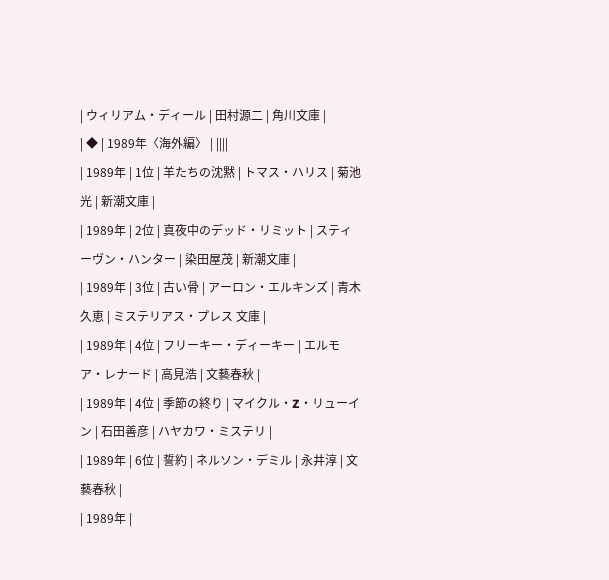| ウィリアム・ディール | 田村源二 | 角川文庫 |
| ◆ | 1989年〈海外編〉 | ||||
| 1989年 | 1位 | 羊たちの沈黙 | トマス・ハリス | 菊池光 | 新潮文庫 |
| 1989年 | 2位 | 真夜中のデッド・リミット | スティーヴン・ハンター | 染田屋茂 | 新潮文庫 |
| 1989年 | 3位 | 古い骨 | アーロン・エルキンズ | 青木久恵 | ミステリアス・プレス 文庫 |
| 1989年 | 4位 | フリーキー・ディーキー | エルモア・レナード | 高見浩 | 文藝春秋 |
| 1989年 | 4位 | 季節の終り | マイクル・Z・リューイン | 石田善彦 | ハヤカワ・ミステリ |
| 1989年 | 6位 | 誓約 | ネルソン・デミル | 永井淳 | 文藝春秋 |
| 1989年 |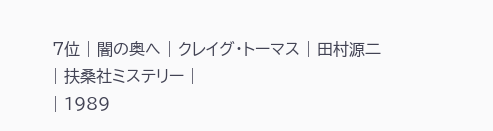7位 | 闇の奥へ | クレイグ・トーマス | 田村源二 | 扶桑社ミステリー |
| 1989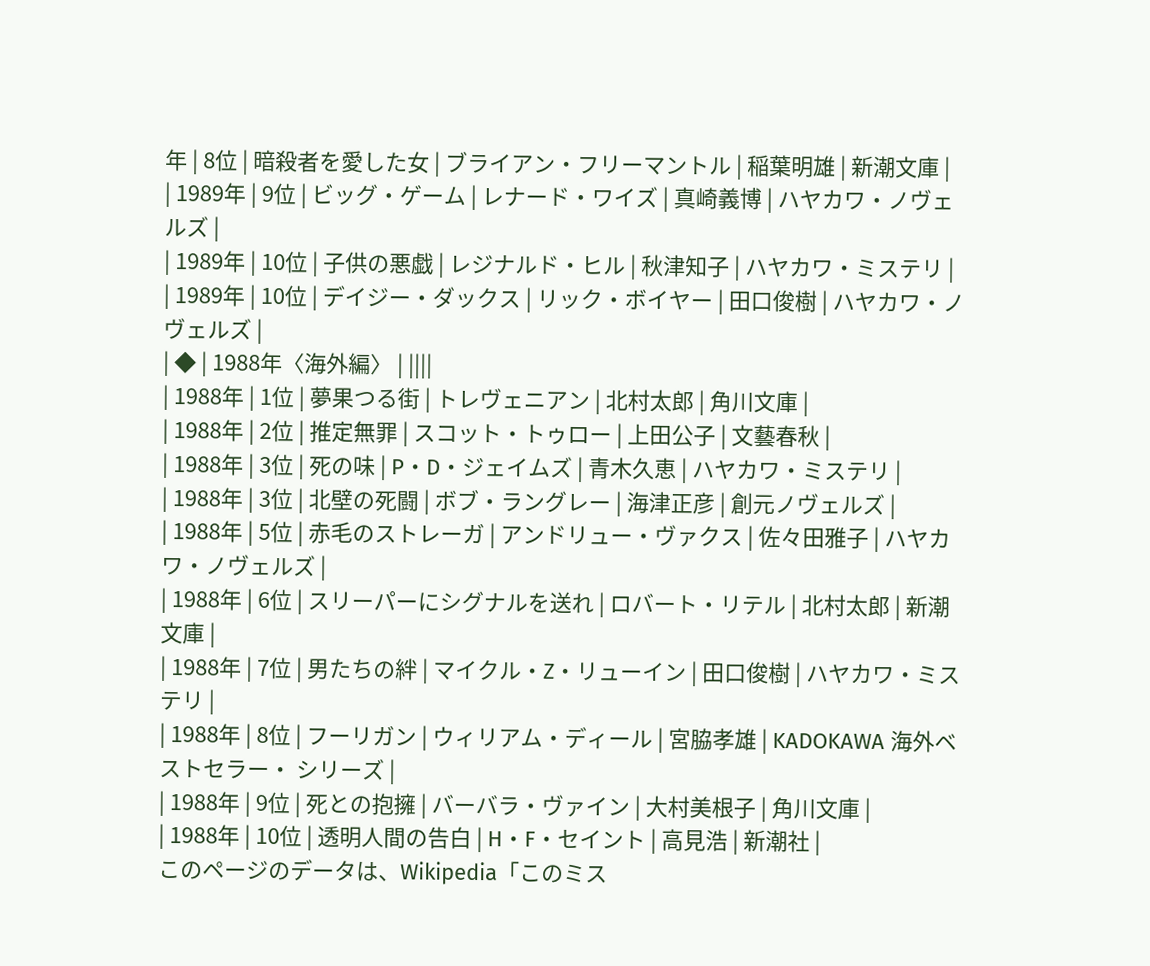年 | 8位 | 暗殺者を愛した女 | ブライアン・フリーマントル | 稲葉明雄 | 新潮文庫 |
| 1989年 | 9位 | ビッグ・ゲーム | レナード・ワイズ | 真崎義博 | ハヤカワ・ノヴェルズ |
| 1989年 | 10位 | 子供の悪戯 | レジナルド・ヒル | 秋津知子 | ハヤカワ・ミステリ |
| 1989年 | 10位 | デイジー・ダックス | リック・ボイヤー | 田口俊樹 | ハヤカワ・ノヴェルズ |
| ◆ | 1988年〈海外編〉 | ||||
| 1988年 | 1位 | 夢果つる街 | トレヴェニアン | 北村太郎 | 角川文庫 |
| 1988年 | 2位 | 推定無罪 | スコット・トゥロー | 上田公子 | 文藝春秋 |
| 1988年 | 3位 | 死の味 | P・D・ジェイムズ | 青木久恵 | ハヤカワ・ミステリ |
| 1988年 | 3位 | 北壁の死闘 | ボブ・ラングレー | 海津正彦 | 創元ノヴェルズ |
| 1988年 | 5位 | 赤毛のストレーガ | アンドリュー・ヴァクス | 佐々田雅子 | ハヤカワ・ノヴェルズ |
| 1988年 | 6位 | スリーパーにシグナルを送れ | ロバート・リテル | 北村太郎 | 新潮文庫 |
| 1988年 | 7位 | 男たちの絆 | マイクル・Z・リューイン | 田口俊樹 | ハヤカワ・ミステリ |
| 1988年 | 8位 | フーリガン | ウィリアム・ディール | 宮脇孝雄 | KADOKAWA 海外ベストセラー・ シリーズ |
| 1988年 | 9位 | 死との抱擁 | バーバラ・ヴァイン | 大村美根子 | 角川文庫 |
| 1988年 | 10位 | 透明人間の告白 | H・F・セイント | 高見浩 | 新潮社 |
このページのデータは、Wikipedia「このミス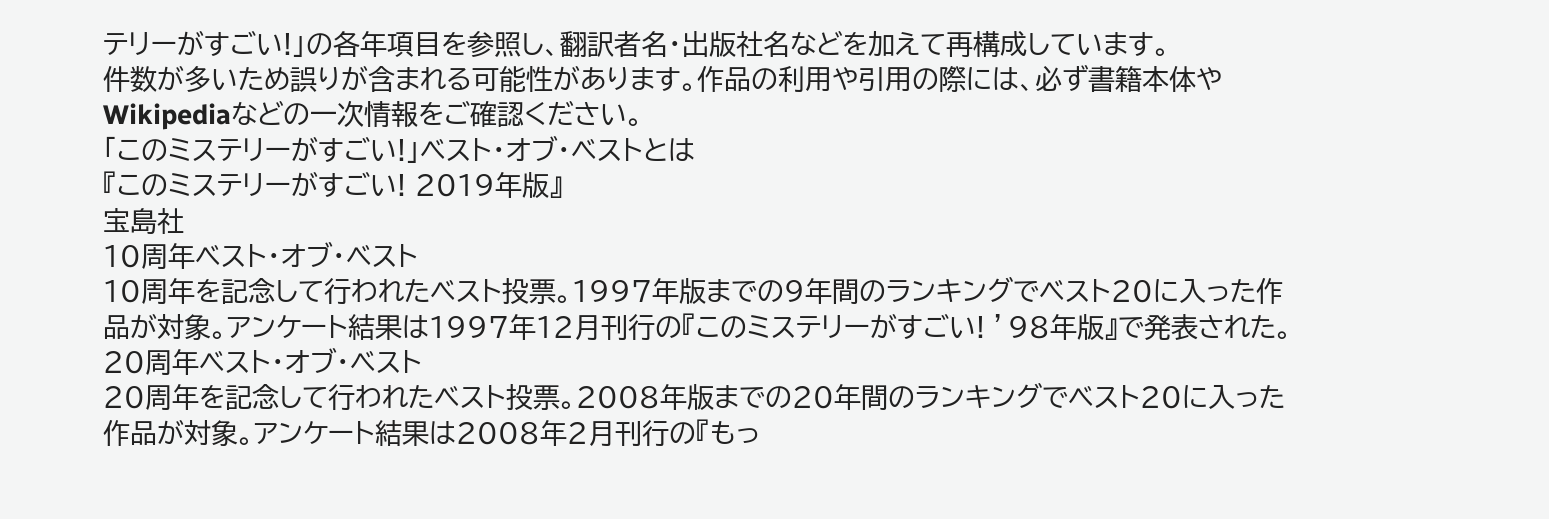テリーがすごい!」の各年項目を参照し、翻訳者名・出版社名などを加えて再構成しています。
件数が多いため誤りが含まれる可能性があります。作品の利用や引用の際には、必ず書籍本体やWikipediaなどの一次情報をご確認ください。
「このミステリーがすごい!」ベスト・オブ・ベストとは
『このミステリーがすごい! 2019年版』
宝島社
10周年ベスト・オブ・ベスト
10周年を記念して行われたベスト投票。1997年版までの9年間のランキングでベスト20に入った作品が対象。アンケート結果は1997年12月刊行の『このミステリーがすごい! ’98年版』で発表された。
20周年ベスト・オブ・ベスト
20周年を記念して行われたベスト投票。2008年版までの20年間のランキングでベスト20に入った作品が対象。アンケート結果は2008年2月刊行の『もっ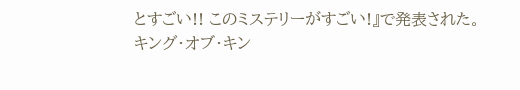とすごい!! このミステリーがすごい!』で発表された。
キング・オブ・キン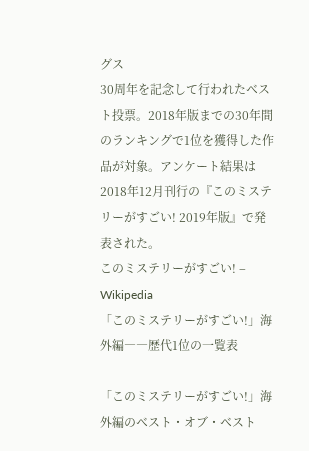グス
30周年を記念して行われたベスト投票。2018年版までの30年間のランキングで1位を獲得した作品が対象。アンケート結果は2018年12月刊行の『このミステリーがすごい! 2019年版』で発表された。
このミステリーがすごい! – Wikipedia
「このミステリーがすごい!」海外編――歴代1位の一覧表

「このミステリーがすごい!」海外編のベスト・オブ・ベスト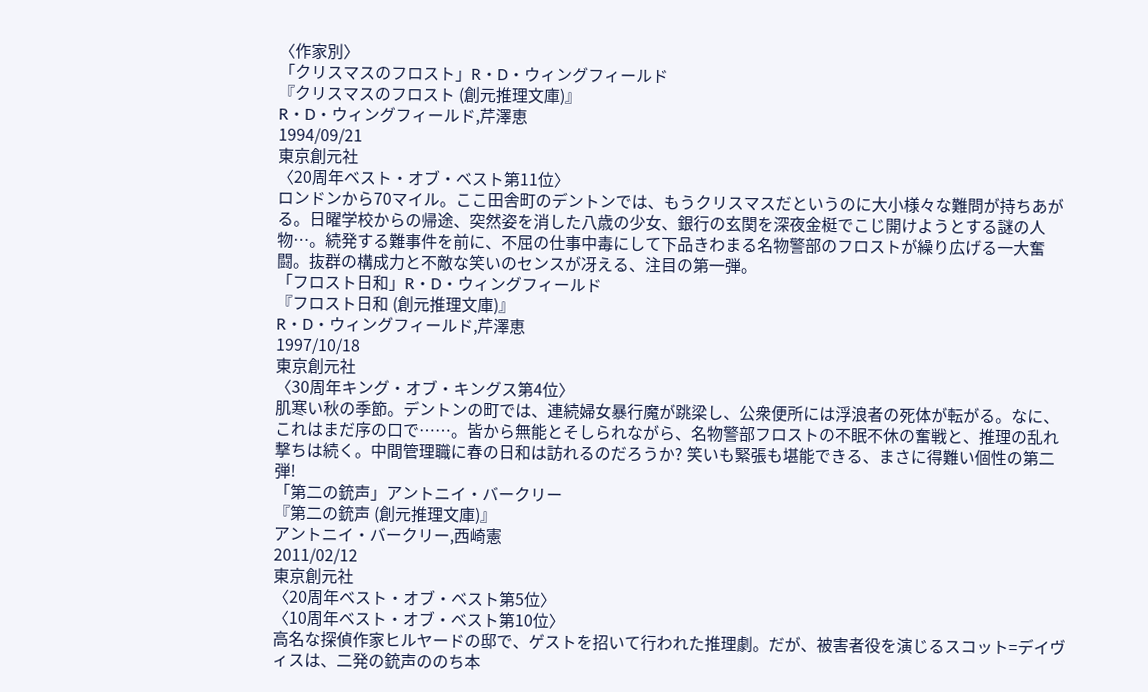〈作家別〉
「クリスマスのフロスト」R・D・ウィングフィールド
『クリスマスのフロスト (創元推理文庫)』
R・D・ウィングフィールド,芹澤恵
1994/09/21
東京創元社
〈20周年ベスト・オブ・ベスト第11位〉
ロンドンから70マイル。ここ田舎町のデントンでは、もうクリスマスだというのに大小様々な難問が持ちあがる。日曜学校からの帰途、突然姿を消した八歳の少女、銀行の玄関を深夜金梃でこじ開けようとする謎の人物…。続発する難事件を前に、不屈の仕事中毒にして下品きわまる名物警部のフロストが繰り広げる一大奮闘。抜群の構成力と不敵な笑いのセンスが冴える、注目の第一弾。
「フロスト日和」R・D・ウィングフィールド
『フロスト日和 (創元推理文庫)』
R・D・ウィングフィールド,芹澤恵
1997/10/18
東京創元社
〈30周年キング・オブ・キングス第4位〉
肌寒い秋の季節。デントンの町では、連続婦女暴行魔が跳梁し、公衆便所には浮浪者の死体が転がる。なに、これはまだ序の口で……。皆から無能とそしられながら、名物警部フロストの不眠不休の奮戦と、推理の乱れ撃ちは続く。中間管理職に春の日和は訪れるのだろうか? 笑いも緊張も堪能できる、まさに得難い個性の第二弾!
「第二の銃声」アントニイ・バークリー
『第二の銃声 (創元推理文庫)』
アントニイ・バークリー,西崎憲
2011/02/12
東京創元社
〈20周年ベスト・オブ・ベスト第5位〉
〈10周年ベスト・オブ・ベスト第10位〉
高名な探偵作家ヒルヤードの邸で、ゲストを招いて行われた推理劇。だが、被害者役を演じるスコット=デイヴィスは、二発の銃声ののち本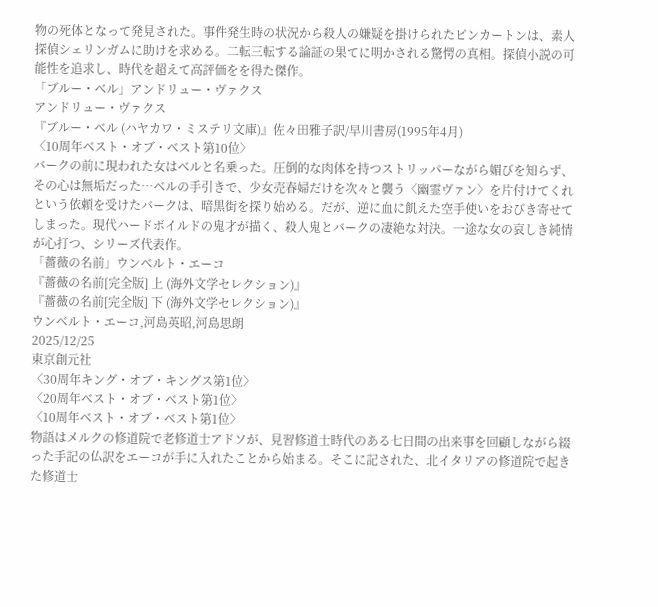物の死体となって発見された。事件発生時の状況から殺人の嫌疑を掛けられたピンカートンは、素人探偵シェリンガムに助けを求める。二転三転する論証の果てに明かされる驚愕の真相。探偵小説の可能性を追求し、時代を超えて高評価をを得た傑作。
「ブルー・ベル」アンドリュー・ヴァクス
アンドリュー・ヴァクス
『ブルー・ベル (ハヤカワ・ミステリ文庫)』佐々田雅子訳/早川書房(1995年4月)
〈10周年ベスト・オブ・ベスト第10位〉
バークの前に現われた女はベルと名乗った。圧倒的な肉体を持つストリッパーながら媚びを知らず、その心は無垢だった…ベルの手引きで、少女売春婦だけを次々と襲う〈幽霊ヴァン〉を片付けてくれという依頼を受けたバークは、暗黒街を探り始める。だが、逆に血に飢えた空手使いをおびき寄せてしまった。現代ハードボイルドの鬼才が描く、殺人鬼とバークの凄絶な対決。一途な女の哀しき純情が心打つ、シリーズ代表作。
「薔薇の名前」ウンベルト・エーコ
『薔薇の名前[完全版] 上 (海外文学セレクション)』
『薔薇の名前[完全版] 下 (海外文学セレクション)』
ウンベルト・エーコ,河島英昭,河島思朗
2025/12/25
東京創元社
〈30周年キング・オブ・キングス第1位〉
〈20周年ベスト・オブ・ベスト第1位〉
〈10周年ベスト・オブ・ベスト第1位〉
物語はメルクの修道院で老修道士アドソが、見習修道士時代のある七日間の出来事を回顧しながら綴った手記の仏訳をエーコが手に入れたことから始まる。そこに記された、北イタリアの修道院で起きた修道士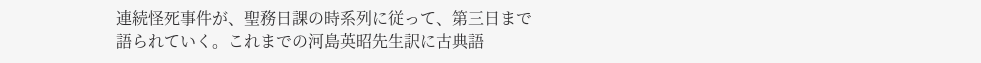連続怪死事件が、聖務日課の時系列に従って、第三日まで語られていく。これまでの河島英昭先生訳に古典語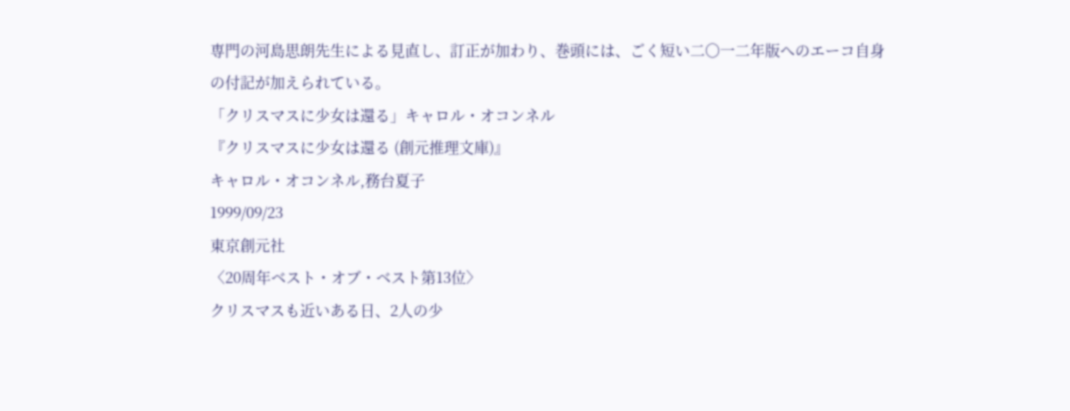専門の河島思朗先生による見直し、訂正が加わり、巻頭には、ごく短い二〇一二年版へのエーコ自身の付記が加えられている。
「クリスマスに少女は還る」キャロル・オコンネル
『クリスマスに少女は還る (創元推理文庫)』
キャロル・オコンネル,務台夏子
1999/09/23
東京創元社
〈20周年ベスト・オブ・ベスト第13位〉
クリスマスも近いある日、2人の少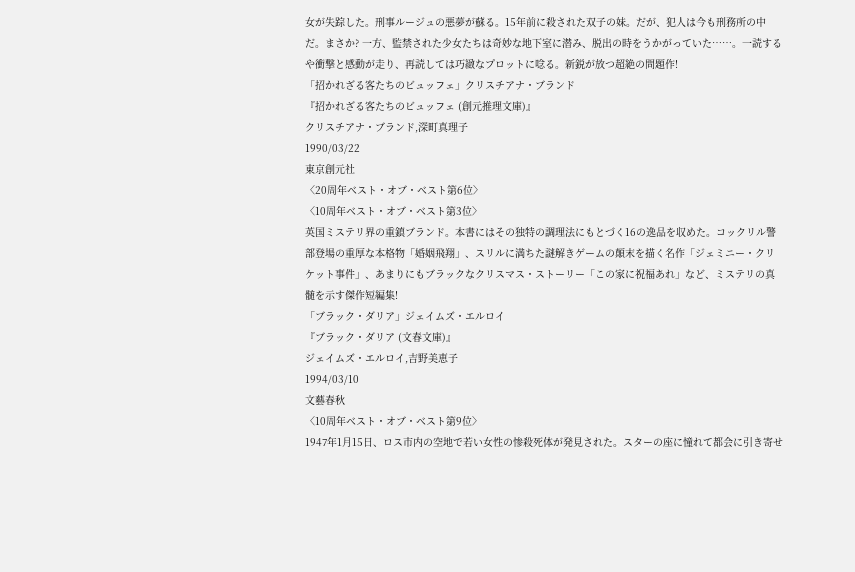女が失踪した。刑事ルージュの悪夢が蘇る。15年前に殺された双子の妹。だが、犯人は今も刑務所の中だ。まさか? 一方、監禁された少女たちは奇妙な地下室に潜み、脱出の時をうかがっていた……。一読するや衝撃と感動が走り、再読しては巧緻なプロットに唸る。新鋭が放つ超絶の問題作!
「招かれざる客たちのビュッフェ」クリスチアナ・ブランド
『招かれざる客たちのビュッフェ (創元推理文庫)』
クリスチアナ・ブランド,深町真理子
1990/03/22
東京創元社
〈20周年ベスト・オブ・ベスト第6位〉
〈10周年ベスト・オブ・ベスト第3位〉
英国ミステリ界の重鎮ブランド。本書にはその独特の調理法にもとづく16の逸品を収めた。コックリル警部登場の重厚な本格物「婚姻飛翔」、スリルに満ちた謎解きゲームの顛末を描く名作「ジェミニー・クリケット事件」、あまりにもブラックなクリスマス・ストーリー「この家に祝福あれ」など、ミステリの真髄を示す傑作短編集!
「ブラック・ダリア」ジェイムズ・エルロイ
『ブラック・ダリア (文春文庫)』
ジェイムズ・エルロイ,吉野美恵子
1994/03/10
文藝春秋
〈10周年ベスト・オブ・ベスト第9位〉
1947年1月15日、ロス市内の空地で若い女性の惨殺死体が発見された。スターの座に憧れて都会に引き寄せ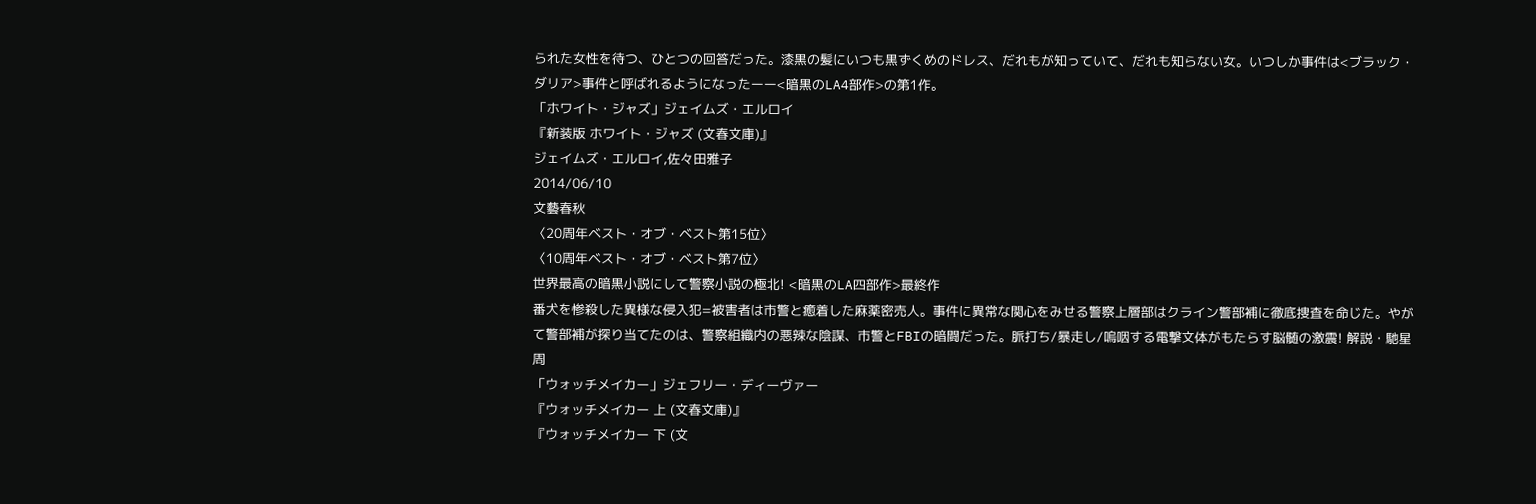られた女性を待つ、ひとつの回答だった。漆黒の髪にいつも黒ずくめのドレス、だれもが知っていて、だれも知らない女。いつしか事件は<ブラック・ダリア>事件と呼ばれるようになったーー<暗黒のLA4部作>の第1作。
「ホワイト・ジャズ」ジェイムズ・エルロイ
『新装版 ホワイト・ジャズ (文春文庫)』
ジェイムズ・エルロイ,佐々田雅子
2014/06/10
文藝春秋
〈20周年ベスト・オブ・ベスト第15位〉
〈10周年ベスト・オブ・ベスト第7位〉
世界最高の暗黒小説にして警察小説の極北! <暗黒のLA四部作>最終作
番犬を惨殺した異様な侵入犯=被害者は市警と癒着した麻薬密売人。事件に異常な関心をみせる警察上層部はクライン警部補に徹底捜査を命じた。やがて警部補が探り当てたのは、警察組織内の悪辣な陰謀、市警とFBIの暗闘だった。脈打ち/暴走し/嗚咽する電撃文体がもたらす脳髄の激震! 解説・馳星周
「ウォッチメイカー」ジェフリー・ディーヴァー
『ウォッチメイカー 上 (文春文庫)』
『ウォッチメイカー 下 (文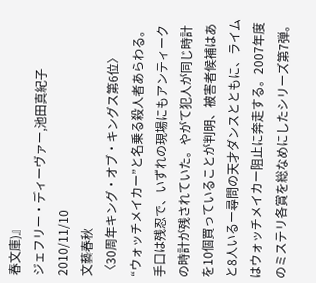春文庫)』
ジェフリー・ディーヴァー,池田真紀子
2010/11/10
文藝春秋
〈30周年キング・オブ・キングス第6位〉
“ウォッチメイカー”と名乗る殺人者あらわる。手口は残忍で、いずれの現場にもアンティークの時計が残されていた。やがて犯人が同じ時計を10個買っていることが判明、被害者候補はあと8人いるー尋問の天才ダンスとともに、ライムはウォッチメイカー阻止に奔走する。2007年度のミステリ各賞を総なめにしたシリーズ第7弾。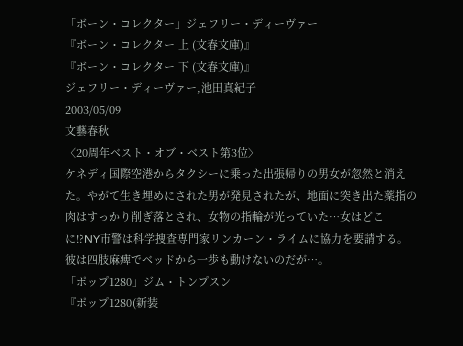「ボーン・コレクター」ジェフリー・ディーヴァー
『ボーン・コレクター 上 (文春文庫)』
『ボーン・コレクター 下 (文春文庫)』
ジェフリー・ディーヴァー,池田真紀子
2003/05/09
文藝春秋
〈20周年ベスト・オブ・ベスト第3位〉
ケネディ国際空港からタクシーに乗った出張帰りの男女が忽然と消えた。やがて生き埋めにされた男が発見されたが、地面に突き出た薬指の肉はすっかり削ぎ落とされ、女物の指輪が光っていた…女はどこに!?NY市警は科学捜査専門家リンカーン・ライムに協力を要請する。彼は四肢麻痺でベッドから一歩も動けないのだが…。
「ポップ1280」ジム・トンプスン
『ポップ1280(新装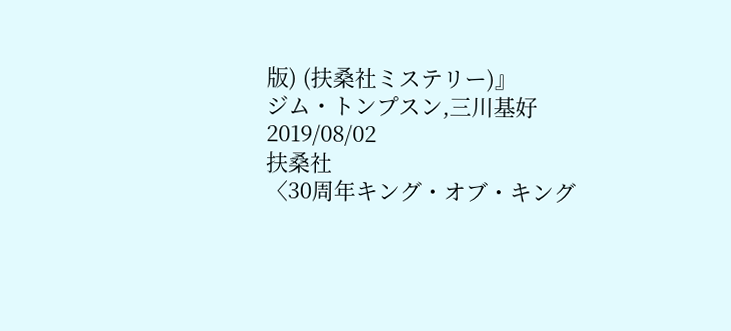版) (扶桑社ミステリー)』
ジム・トンプスン,三川基好
2019/08/02
扶桑社
〈30周年キング・オブ・キング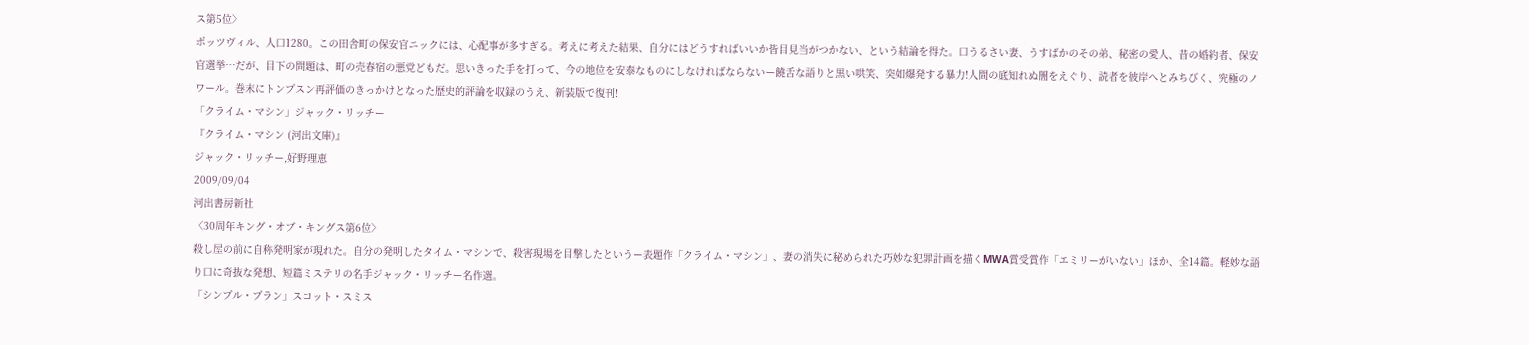ス第5位〉
ポッツヴィル、人口1280。この田舎町の保安官ニックには、心配事が多すぎる。考えに考えた結果、自分にはどうすればいいか皆目見当がつかない、という結論を得た。口うるさい妻、うすばかのその弟、秘密の愛人、昔の婚約者、保安官選挙…だが、目下の問題は、町の売春宿の悪党どもだ。思いきった手を打って、今の地位を安泰なものにしなければならないー饒舌な語りと黒い哄笑、突如爆発する暴力!人間の底知れぬ闇をえぐり、読者を彼岸へとみちびく、究極のノワール。巻末にトンプスン再評価のきっかけとなった歴史的評論を収録のうえ、新装版で復刊!
「クライム・マシン」ジャック・リッチー
『クライム・マシン (河出文庫)』
ジャック・リッチー,好野理恵
2009/09/04
河出書房新社
〈30周年キング・オブ・キングス第6位〉
殺し屋の前に自称発明家が現れた。自分の発明したタイム・マシンで、殺害現場を目撃したというー表題作「クライム・マシン」、妻の消失に秘められた巧妙な犯罪計画を描くMWA賞受賞作「エミリーがいない」ほか、全14篇。軽妙な語り口に奇抜な発想、短篇ミステリの名手ジャック・リッチー名作選。
「シンプル・プラン」スコット・スミス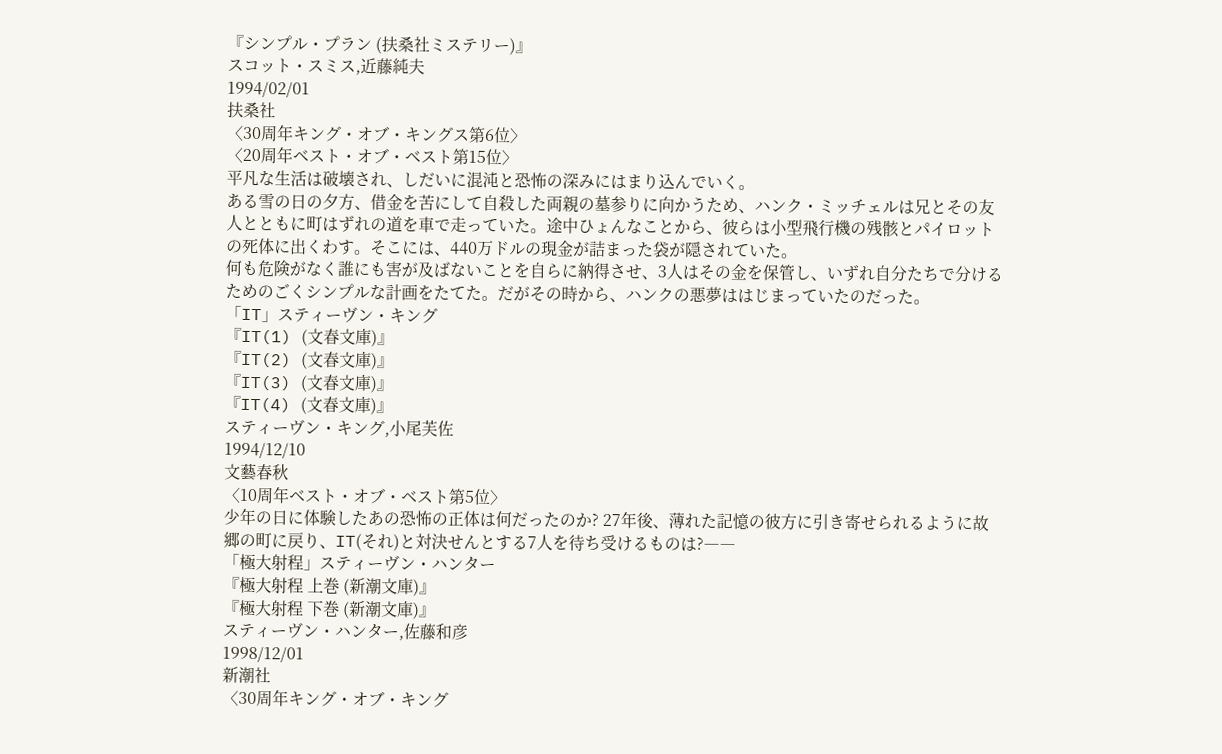『シンプル・プラン (扶桑社ミステリー)』
スコット・スミス,近藤純夫
1994/02/01
扶桑社
〈30周年キング・オブ・キングス第6位〉
〈20周年ベスト・オブ・ベスト第15位〉
平凡な生活は破壊され、しだいに混沌と恐怖の深みにはまり込んでいく。
ある雪の日の夕方、借金を苦にして自殺した両親の墓参りに向かうため、ハンク・ミッチェルは兄とその友人とともに町はずれの道を車で走っていた。途中ひょんなことから、彼らは小型飛行機の残骸とパイロットの死体に出くわす。そこには、440万ドルの現金が詰まった袋が隠されていた。
何も危険がなく誰にも害が及ばないことを自らに納得させ、3人はその金を保管し、いずれ自分たちで分けるためのごくシンプルな計画をたてた。だがその時から、ハンクの悪夢ははじまっていたのだった。
「IT」スティーヴン・キング
『IT(1) (文春文庫)』
『IT(2) (文春文庫)』
『IT(3) (文春文庫)』
『IT(4) (文春文庫)』
スティーヴン・キング,小尾芙佐
1994/12/10
文藝春秋
〈10周年ベスト・オブ・ベスト第5位〉
少年の日に体験したあの恐怖の正体は何だったのか? 27年後、薄れた記憶の彼方に引き寄せられるように故郷の町に戻り、IT(それ)と対決せんとする7人を待ち受けるものは?――
「極大射程」スティーヴン・ハンター
『極大射程 上巻 (新潮文庫)』
『極大射程 下巻 (新潮文庫)』
スティーヴン・ハンター,佐藤和彦
1998/12/01
新潮社
〈30周年キング・オブ・キング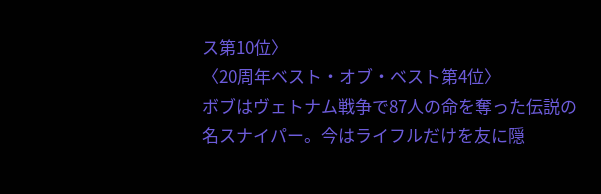ス第10位〉
〈20周年ベスト・オブ・ベスト第4位〉
ボブはヴェトナム戦争で87人の命を奪った伝説の名スナイパー。今はライフルだけを友に隠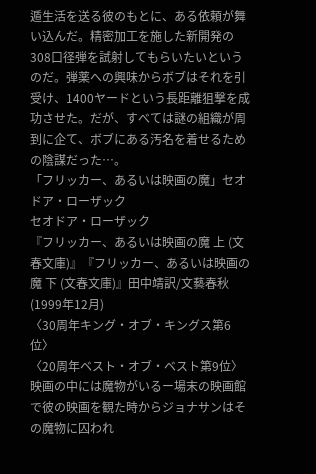遁生活を送る彼のもとに、ある依頼が舞い込んだ。精密加工を施した新開発の308口径弾を試射してもらいたいというのだ。弾薬への興味からボブはそれを引受け、1400ヤードという長距離狙撃を成功させた。だが、すべては謎の組織が周到に企て、ボブにある汚名を着せるための陰謀だった…。
「フリッカー、あるいは映画の魔」セオドア・ローザック
セオドア・ローザック
『フリッカー、あるいは映画の魔 上 (文春文庫)』『フリッカー、あるいは映画の魔 下 (文春文庫)』田中靖訳/文藝春秋(1999年12月)
〈30周年キング・オブ・キングス第6位〉
〈20周年ベスト・オブ・ベスト第9位〉
映画の中には魔物がいるー場末の映画館で彼の映画を観た時からジョナサンはその魔物に囚われ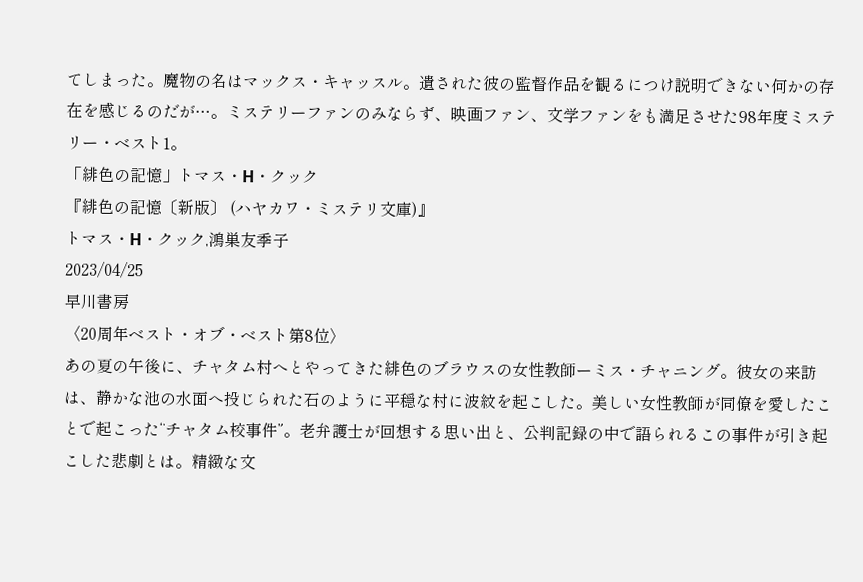てしまった。魔物の名はマックス・キャッスル。遺された彼の監督作品を観るにつけ説明できない何かの存在を感じるのだが…。ミステリーファンのみならず、映画ファン、文学ファンをも満足させた98年度ミステリー・ベスト1。
「緋色の記憶」トマス・H・クック
『緋色の記憶〔新版〕 (ハヤカワ・ミステリ文庫)』
トマス・H・クック,鴻巣友季子
2023/04/25
早川書房
〈20周年ベスト・オブ・ベスト第8位〉
あの夏の午後に、チャタム村へとやってきた緋色のブラウスの女性教師ーミス・チャニング。彼女の来訪は、静かな池の水面へ投じられた石のように平穏な村に波紋を起こした。美しい女性教師が同僚を愛したことで起こった“チャタム校事件”。老弁護士が回想する思い出と、公判記録の中で語られるこの事件が引き起こした悲劇とは。精緻な文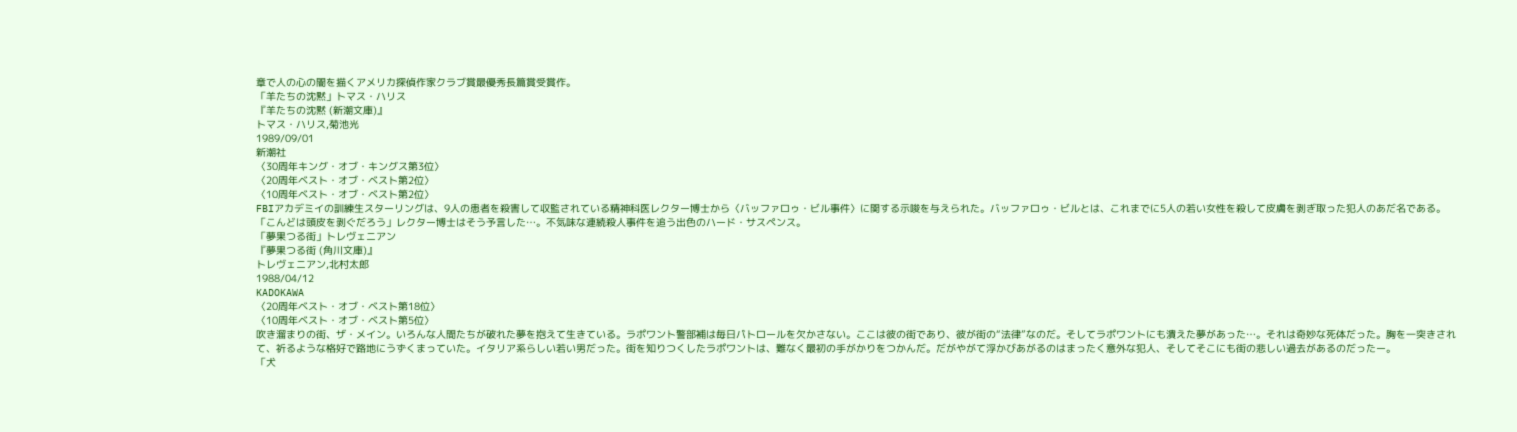章で人の心の闇を描くアメリカ探偵作家クラブ賞最優秀長篇賞受賞作。
「羊たちの沈黙」トマス・ハリス
『羊たちの沈黙 (新潮文庫)』
トマス・ハリス,菊池光
1989/09/01
新潮社
〈30周年キング・オブ・キングス第3位〉
〈20周年ベスト・オブ・ベスト第2位〉
〈10周年ベスト・オブ・ベスト第2位〉
FBIアカデミイの訓練生スターリングは、9人の患者を殺害して収監されている精神科医レクター博士から〈バッファロゥ・ビル事件〉に関する示唆を与えられた。バッファロゥ・ビルとは、これまでに5人の若い女性を殺して皮膚を剥ぎ取った犯人のあだ名である。「こんどは頭皮を剥ぐだろう」レクター博士はそう予言した…。不気味な連続殺人事件を追う出色のハード・サスペンス。
「夢果つる街」トレヴェニアン
『夢果つる街 (角川文庫)』
トレヴェニアン,北村太郎
1988/04/12
KADOKAWA
〈20周年ベスト・オブ・ベスト第18位〉
〈10周年ベスト・オブ・ベスト第5位〉
吹き溜まりの街、ザ・メイン。いろんな人間たちが破れた夢を抱えて生きている。ラポワント警部補は毎日パトロールを欠かさない。ここは彼の街であり、彼が街の“法律”なのだ。そしてラポワントにも潰えた夢があった…。それは奇妙な死体だった。胸を一突きされて、祈るような格好で路地にうずくまっていた。イタリア系らしい若い男だった。街を知りつくしたラポワントは、難なく最初の手がかりをつかんだ。だがやがて浮かびあがるのはまったく意外な犯人、そしてそこにも街の悲しい過去があるのだったー。
「犬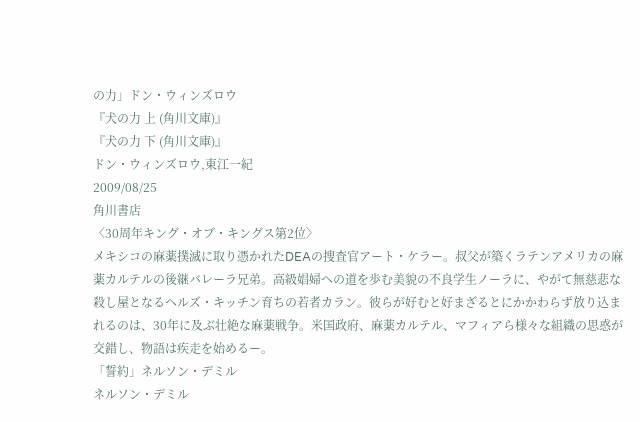の力」ドン・ウィンズロウ
『犬の力 上 (角川文庫)』
『犬の力 下 (角川文庫)』
ドン・ウィンズロウ,東江一紀
2009/08/25
角川書店
〈30周年キング・オブ・キングス第2位〉
メキシコの麻薬撲滅に取り憑かれたDEAの捜査官アート・ケラー。叔父が築くラテンアメリカの麻薬カルテルの後継バレーラ兄弟。高級娼婦への道を歩む美貌の不良学生ノーラに、やがて無慈悲な殺し屋となるヘルズ・キッチン育ちの若者カラン。彼らが好むと好まざるとにかかわらず放り込まれるのは、30年に及ぶ壮絶な麻薬戦争。米国政府、麻薬カルテル、マフィアら様々な組織の思惑が交錯し、物語は疾走を始めるー。
「誓約」ネルソン・デミル
ネルソン・デミル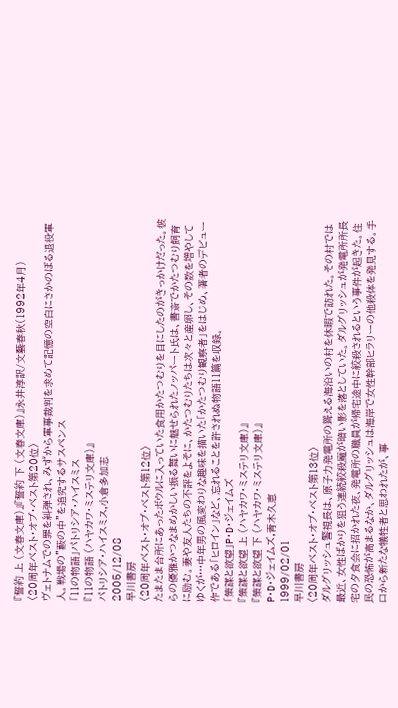『誓約 上 (文春文庫)』『誓約 下 (文春文庫)』永井淳訳/文藝春秋(1992年4月)
〈20周年ベスト・オブ・ベスト第20位〉
ヴェトナムでの罪を糾弾され、みずから軍事裁判を求めて記憶の空白にさかのぼる退役軍人。戦場の"藪の中"を追究するサスペンス
「11の物語」パトリシア・ハイスミス
『11の物語 (ハヤカワ・ミステリ文庫)』
パトリシア・ハイスミス,小倉多加志
2005/12/08
早川書房
〈20周年ベスト・オブ・ベスト第12位〉
たまたま台所にあったボウルに入っていた食用かたつむりを目にしたのがきっかけだった。彼らの優雅かつなまめかしい振る舞いに魅せられたノッパート氏は、書斎でかたつむり飼育に励む。妻や友人たちの不評をよそに、かたつむりたちは次々と産卵し、その数を増やしてゆくが…中年男の風変わりな趣味を描いた「かたつむり観察者」をはじめ、著者のデビュー作である「ヒロイン」など、忘れることを許されぬ物語11篇を収録。
「策謀と欲望」P・D・ジェイムズ
『策謀と欲望 上 (ハヤカワ・ミステリ文庫)』
『策謀と欲望 下 (ハヤカワ・ミステリ文庫)』
P・D・ジェイムズ,青木久恵
1999/02/01
早川書房
〈20周年ベスト・オブ・ベスト第13位〉
ダルグリッシュ警視長は、原子力発電所の聳える海沿いの村を休暇で訪れた。その村では最近、女性ばかりを狙う連続絞殺魔が暗い影を落としていた。ダルグリッシュが発電所所長宅の夕食会に招かれた夜、発電所の職員が帰宅途中に絞殺されるという事件が起きた。住民の恐怖が高まるなか、ダルグリッシュは海岸で女性幹部ヒラリーの他殺体を発見する。手口から新たな犠牲者と思われたが、事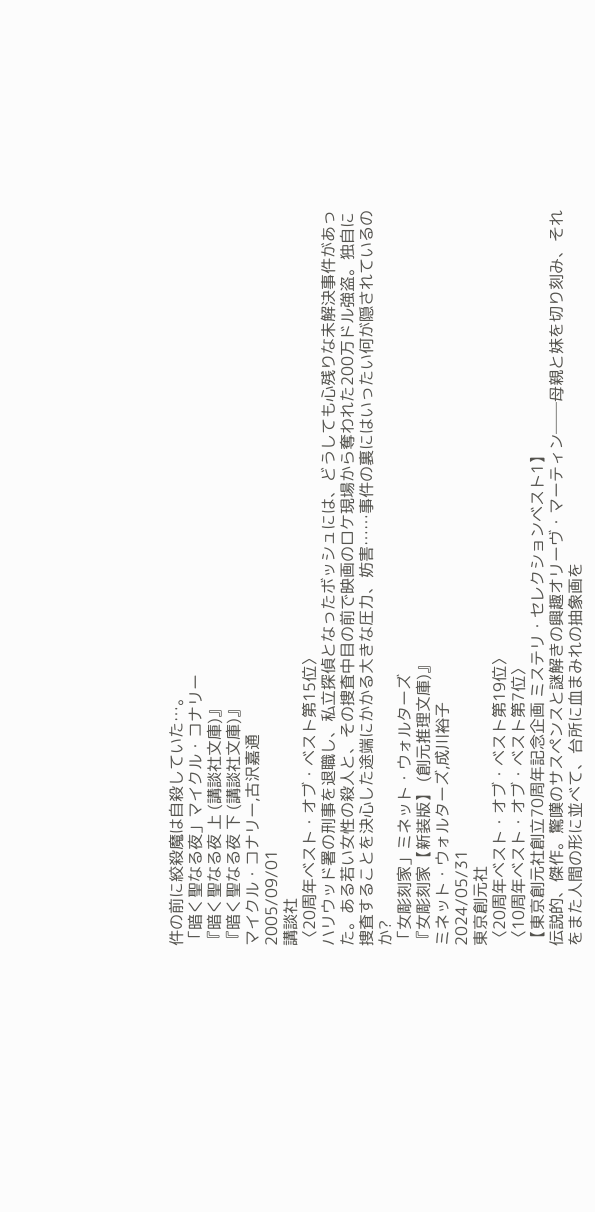件の前に絞殺魔は自殺していた…。
「暗く聖なる夜」マイクル・コナリー
『暗く聖なる夜 上 (講談社文庫)』
『暗く聖なる夜 下 (講談社文庫)』
マイクル・コナリー,古沢嘉通
2005/09/01
講談社
〈20周年ベスト・オブ・ベスト第15位〉
ハリウッド署の刑事を退職し、私立探偵となったボッシュには、どうしても心残りな未解決事件があった。ある若い女性の殺人と、その捜査中目の前で映画のロケ現場から奪われた200万ドル強盗。独自に捜査することを決心した途端にかかる大きな圧力、妨害……事件の裏にはいったい何が隠されているのか?
「女彫刻家」ミネット・ウォルターズ
『女彫刻家【新装版】 (創元推理文庫)』
ミネット・ウォルターズ,成川裕子
2024/05/31
東京創元社
〈20周年ベスト・オブ・ベスト第19位〉
〈10周年ベスト・オブ・ベスト第7位〉
【東京創元社創立70周年記念企画 ミステリ・セレクションベスト1】
伝説的、傑作。驚嘆のサスペンスと謎解きの興趣オリーヴ・マーティン──母親と妹を切り刻み、それをまた人間の形に並べて、台所に血まみれの抽象画を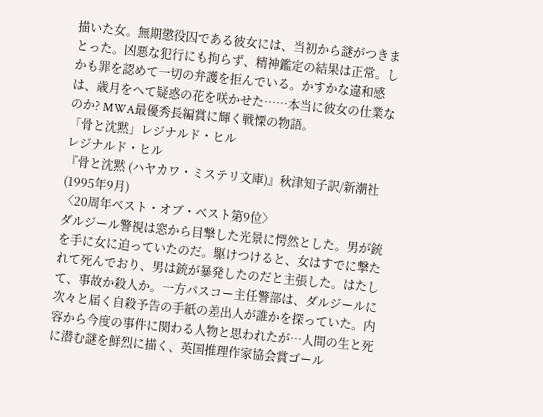描いた女。無期懲役囚である彼女には、当初から謎がつきまとった。凶悪な犯行にも拘らず、精神鑑定の結果は正常。しかも罪を認めて一切の弁護を拒んでいる。かすかな違和感は、歳月をへて疑惑の花を咲かせた……本当に彼女の仕業なのか? MWA最優秀長編賞に輝く戦慄の物語。
「骨と沈黙」レジナルド・ヒル
レジナルド・ヒル
『骨と沈黙 (ハヤカワ・ミステリ文庫)』秋津知子訳/新潮社(1995年9月)
〈20周年ベスト・オブ・ベスト第9位〉
ダルジール警視は窓から目撃した光景に愕然とした。男が銃を手に女に迫っていたのだ。駆けつけると、女はすでに撃たれて死んでおり、男は銃が暴発したのだと主張した。はたして、事故か殺人か。一方パスコー主任警部は、ダルジールに次々と届く自殺予告の手紙の差出人が誰かを探っていた。内容から今度の事件に関わる人物と思われたが…人間の生と死に潜む謎を鮮烈に描く、英国推理作家協会賞ゴール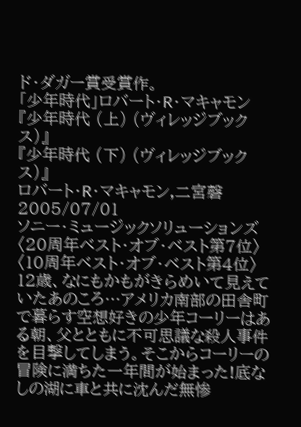ド・ダガー賞受賞作。
「少年時代」ロバート・R・マキャモン
『少年時代 (上) (ヴィレッジブックス)』
『少年時代 (下) (ヴィレッジブックス)』
ロバート・R・マキャモン,二宮磬
2005/07/01
ソニー・ミュージックソリューションズ
〈20周年ベスト・オブ・ベスト第7位〉
〈10周年ベスト・オブ・ベスト第4位〉
12歳、なにもかもがきらめいて見えていたあのころ…アメリカ南部の田舎町で暮らす空想好きの少年コーリーはある朝、父とともに不可思議な殺人事件を目撃してしまう。そこからコーリーの冒険に満ちた一年間が始まった!底なしの湖に車と共に沈んだ無惨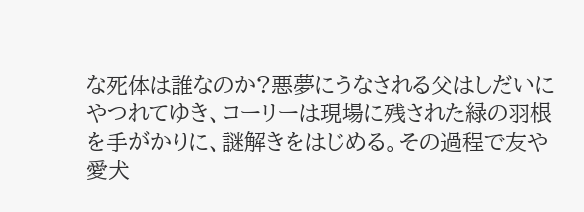な死体は誰なのか?悪夢にうなされる父はしだいにやつれてゆき、コーリーは現場に残された緑の羽根を手がかりに、謎解きをはじめる。その過程で友や愛犬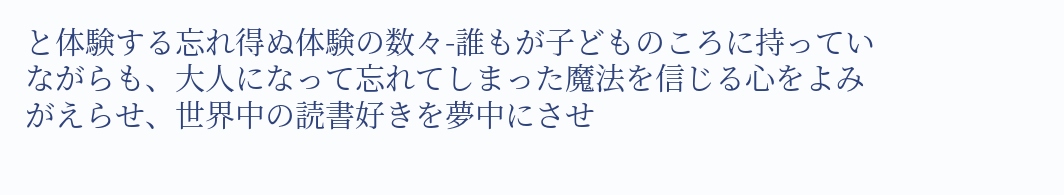と体験する忘れ得ぬ体験の数々-誰もが子どものころに持っていながらも、大人になって忘れてしまった魔法を信じる心をよみがえらせ、世界中の読書好きを夢中にさせ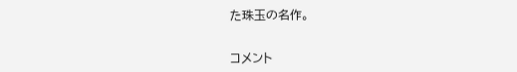た珠玉の名作。


コメント